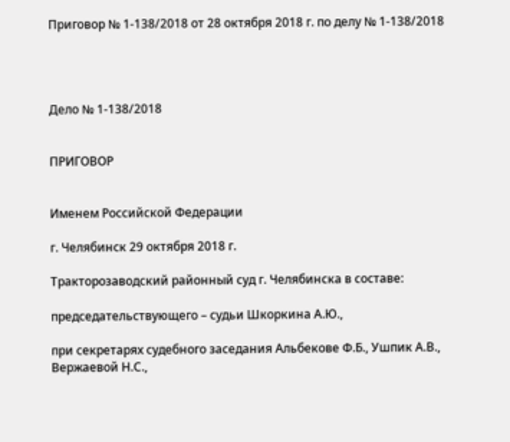Приговор № 1-138/2018 от 28 октября 2018 г. по делу № 1-138/2018




Дело № 1-138/2018


ПРИГОВОР


Именем Российской Федерации

г. Челябинск 29 октября 2018 г.

Тракторозаводский районный суд г. Челябинска в составе:

председательствующего – судьи Шкоркина А.Ю.,

при секретарях судебного заседания Альбекове Ф.Б., Ушпик А.В., Вержаевой Н.С.,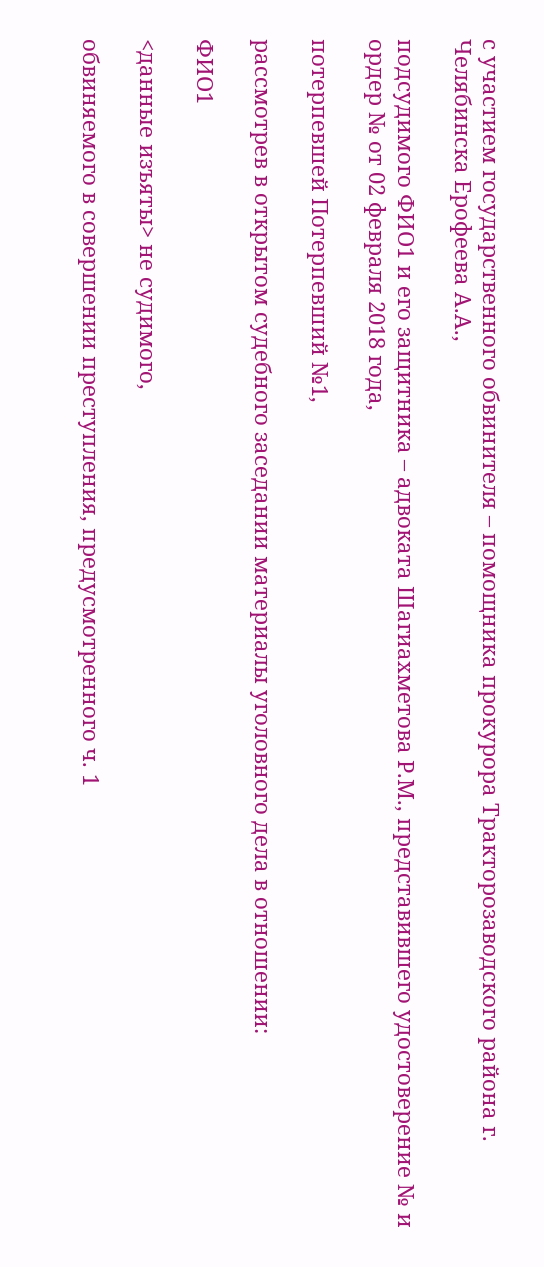с участием государственного обвинителя – помощника прокурора Тракторозаводского района г. Челябинска Ерофеева А.А.,

подсудимого ФИО1 и его защитника – адвоката Шагиахметова Р.М., представившего удостоверение № и ордер № от 02 февраля 2018 года,

потерпевшей Потерпевший №1,

рассмотрев в открытом судебного заседании материалы уголовного дела в отношении:

ФИО1

<данные изъяты> не судимого,

обвиняемого в совершении преступления, предусмотренного ч. 1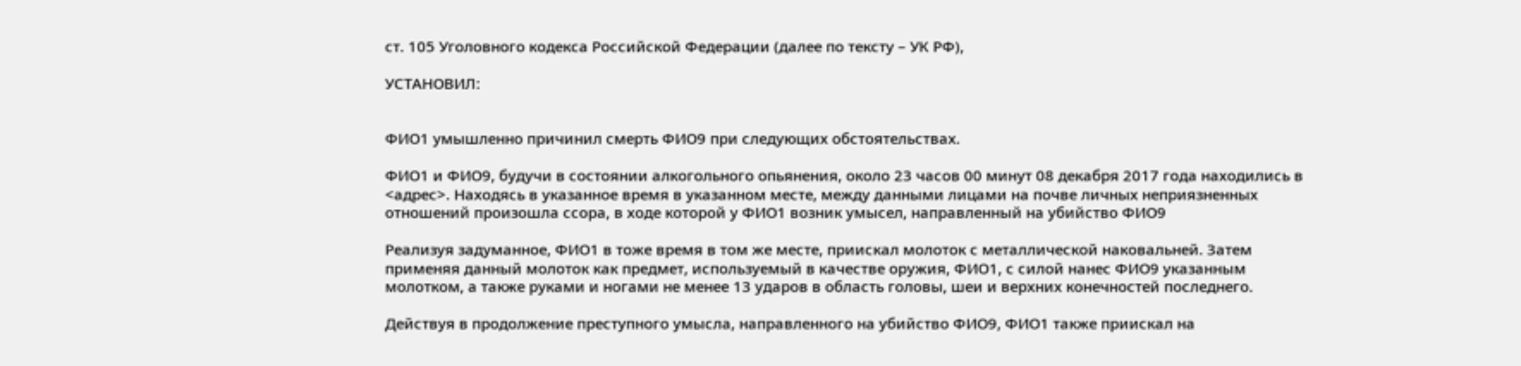ст. 105 Уголовного кодекса Российской Федерации (далее по тексту – УК РФ),

УСТАНОВИЛ:


ФИО1 умышленно причинил смерть ФИО9 при следующих обстоятельствах.

ФИО1 и ФИО9, будучи в состоянии алкогольного опьянения, около 23 часов 00 минут 08 декабря 2017 года находились в <адрес>. Находясь в указанное время в указанном месте, между данными лицами на почве личных неприязненных отношений произошла ссора, в ходе которой у ФИО1 возник умысел, направленный на убийство ФИО9

Реализуя задуманное, ФИО1 в тоже время в том же месте, приискал молоток с металлической наковальней. Затем применяя данный молоток как предмет, используемый в качестве оружия, ФИО1, с силой нанес ФИО9 указанным молотком, а также руками и ногами не менее 13 ударов в область головы, шеи и верхних конечностей последнего.

Действуя в продолжение преступного умысла, направленного на убийство ФИО9, ФИО1 также приискал на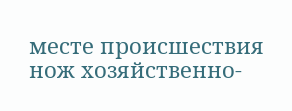месте происшествия нож хозяйственно-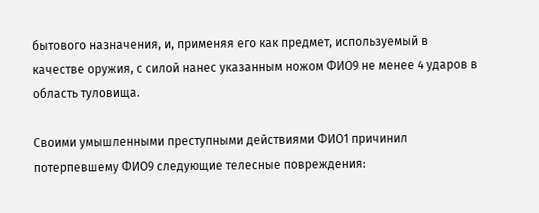бытового назначения, и, применяя его как предмет, используемый в качестве оружия, с силой нанес указанным ножом ФИО9 не менее 4 ударов в область туловища.

Своими умышленными преступными действиями ФИО1 причинил потерпевшему ФИО9 следующие телесные повреждения: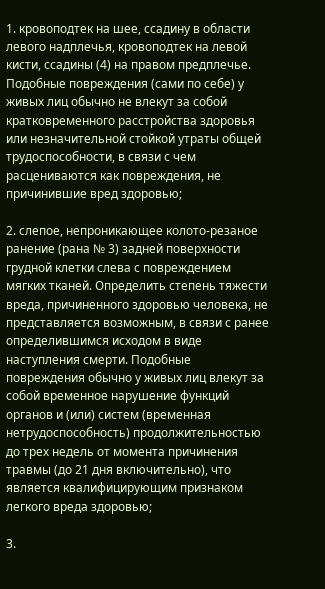1. кровоподтек на шее, ссадину в области левого надплечья, кровоподтек на левой кисти, ссадины (4) на правом предплечье. Подобные повреждения (сами по себе) у живых лиц обычно не влекут за собой кратковременного расстройства здоровья или незначительной стойкой утраты общей трудоспособности, в связи с чем расцениваются как повреждения, не причинившие вред здоровью;

2. слепое, непроникающее колото-резаное ранение (рана № 3) задней поверхности грудной клетки слева с повреждением мягких тканей. Определить степень тяжести вреда, причиненного здоровью человека, не представляется возможным, в связи с ранее определившимся исходом в виде наступления смерти. Подобные повреждения обычно у живых лиц влекут за собой временное нарушение функций органов и (или) систем (временная нетрудоспособность) продолжительностью до трех недель от момента причинения травмы (до 21 дня включительно), что является квалифицирующим признаком легкого вреда здоровью;

3.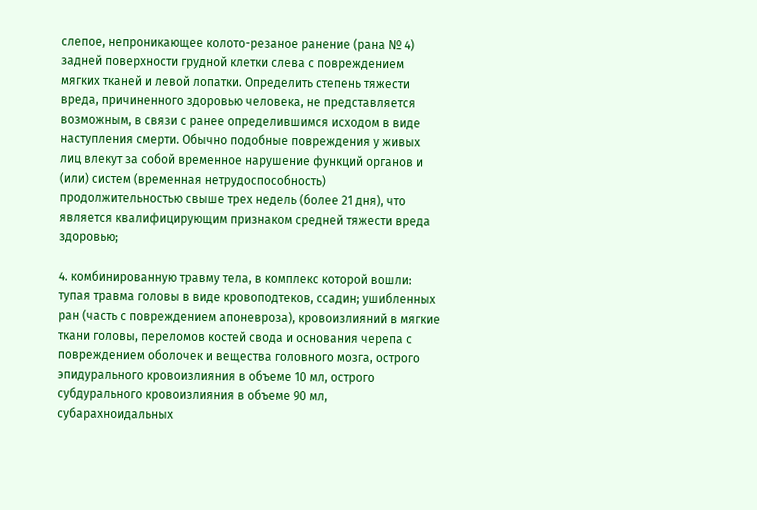слепое, непроникающее колото-резаное ранение (рана № 4) задней поверхности грудной клетки слева с повреждением мягких тканей и левой лопатки. Определить степень тяжести вреда, причиненного здоровью человека, не представляется возможным, в связи с ранее определившимся исходом в виде наступления смерти. Обычно подобные повреждения у живых лиц влекут за собой временное нарушение функций органов и (или) систем (временная нетрудоспособность) продолжительностью свыше трех недель (более 21 дня), что является квалифицирующим признаком средней тяжести вреда здоровью;

4. комбинированную травму тела, в комплекс которой вошли: тупая травма головы в виде кровоподтеков, ссадин; ушибленных ран (часть с повреждением апоневроза), кровоизлияний в мягкие ткани головы, переломов костей свода и основания черепа с повреждением оболочек и вещества головного мозга, острого эпидурального кровоизлияния в объеме 10 мл, острого субдурального кровоизлияния в объеме 90 мл, субарахноидальных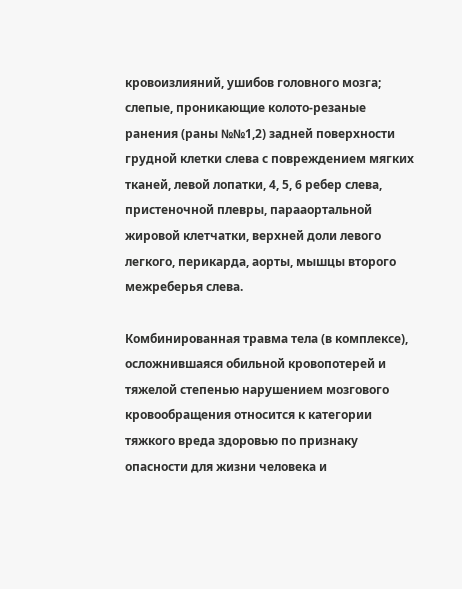кровоизлияний, ушибов головного мозга; слепые, проникающие колото-резаные ранения (раны №№1,2) задней поверхности грудной клетки слева с повреждением мягких тканей, левой лопатки, 4, 5, 6 ребер слева, пристеночной плевры, парааортальной жировой клетчатки, верхней доли левого легкого, перикарда, аорты, мышцы второго межреберья слева.

Комбинированная травма тела (в комплексе), осложнившаяся обильной кровопотерей и тяжелой степенью нарушением мозгового кровообращения относится к категории тяжкого вреда здоровью по признаку опасности для жизни человека и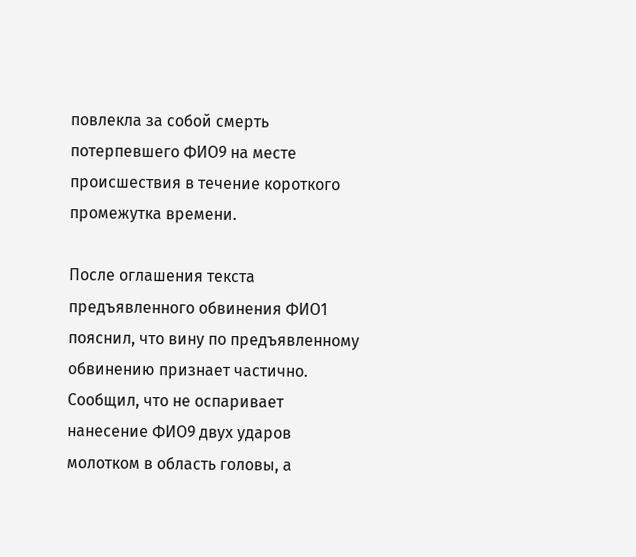повлекла за собой смерть потерпевшего ФИО9 на месте происшествия в течение короткого промежутка времени.

После оглашения текста предъявленного обвинения ФИО1 пояснил, что вину по предъявленному обвинению признает частично. Сообщил, что не оспаривает нанесение ФИО9 двух ударов молотком в область головы, а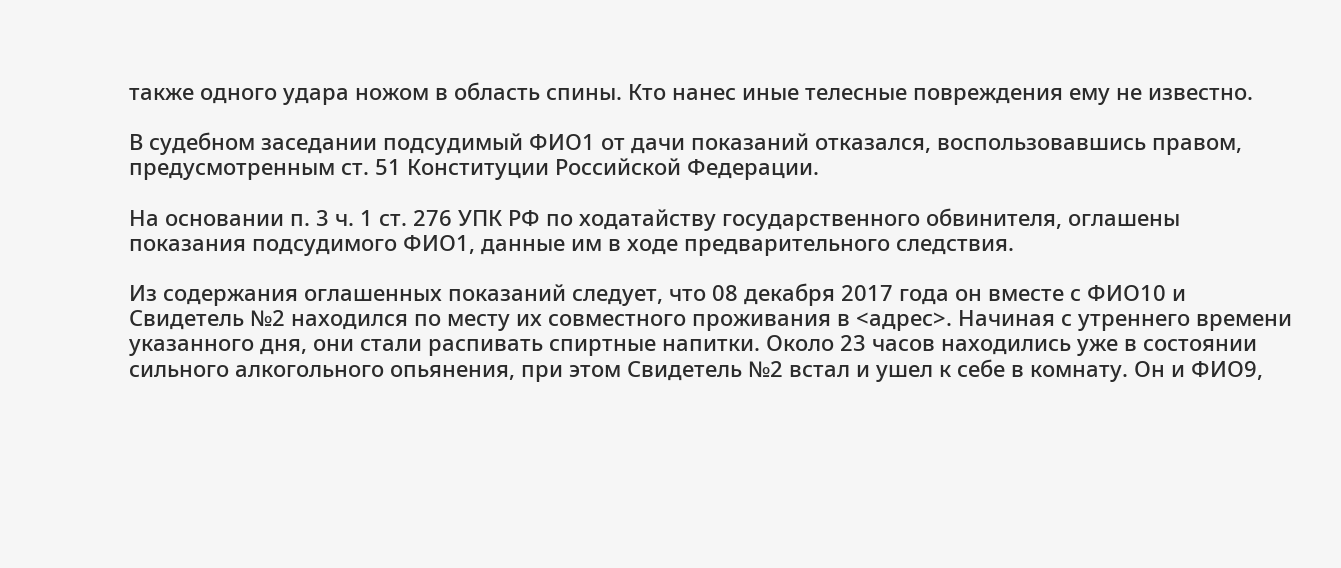также одного удара ножом в область спины. Кто нанес иные телесные повреждения ему не известно.

В судебном заседании подсудимый ФИО1 от дачи показаний отказался, воспользовавшись правом, предусмотренным ст. 51 Конституции Российской Федерации.

На основании п. 3 ч. 1 ст. 276 УПК РФ по ходатайству государственного обвинителя, оглашены показания подсудимого ФИО1, данные им в ходе предварительного следствия.

Из содержания оглашенных показаний следует, что 08 декабря 2017 года он вместе с ФИО10 и Свидетель №2 находился по месту их совместного проживания в <адрес>. Начиная с утреннего времени указанного дня, они стали распивать спиртные напитки. Около 23 часов находились уже в состоянии сильного алкогольного опьянения, при этом Свидетель №2 встал и ушел к себе в комнату. Он и ФИО9,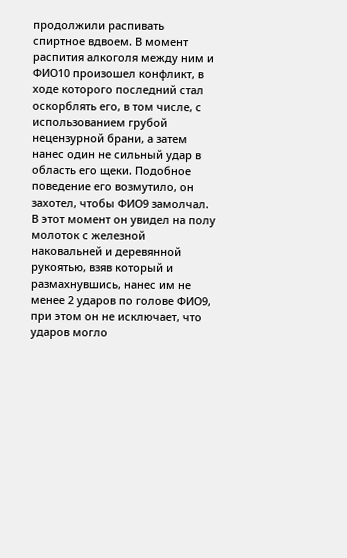продолжили распивать спиртное вдвоем. В момент распития алкоголя между ним и ФИО10 произошел конфликт, в ходе которого последний стал оскорблять его, в том числе, с использованием грубой нецензурной брани, а затем нанес один не сильный удар в область его щеки. Подобное поведение его возмутило, он захотел, чтобы ФИО9 замолчал. В этот момент он увидел на полу молоток с железной наковальней и деревянной рукоятью, взяв который и размахнувшись, нанес им не менее 2 ударов по голове ФИО9, при этом он не исключает, что ударов могло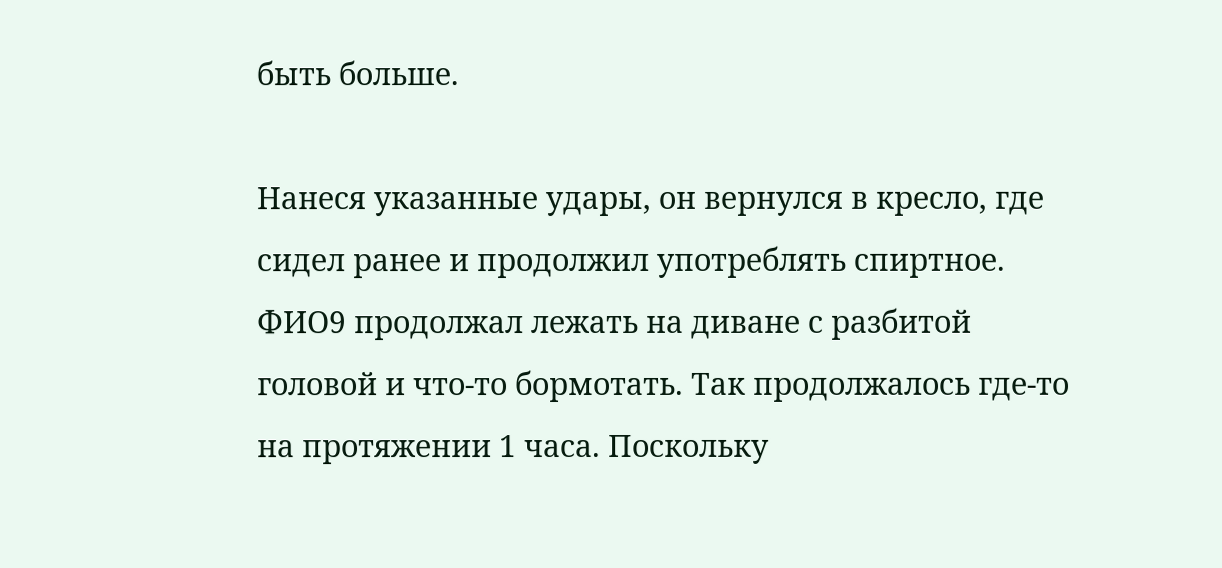быть больше.

Нанеся указанные удары, он вернулся в кресло, где сидел ранее и продолжил употреблять спиртное. ФИО9 продолжал лежать на диване с разбитой головой и что-то бормотать. Так продолжалось где-то на протяжении 1 часа. Поскольку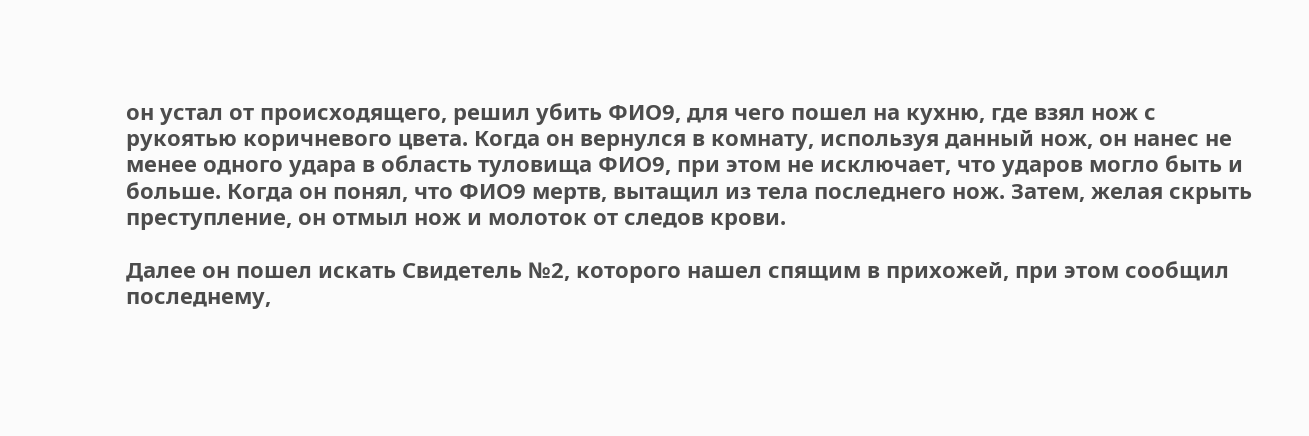он устал от происходящего, решил убить ФИО9, для чего пошел на кухню, где взял нож с рукоятью коричневого цвета. Когда он вернулся в комнату, используя данный нож, он нанес не менее одного удара в область туловища ФИО9, при этом не исключает, что ударов могло быть и больше. Когда он понял, что ФИО9 мертв, вытащил из тела последнего нож. Затем, желая скрыть преступление, он отмыл нож и молоток от следов крови.

Далее он пошел искать Свидетель №2, которого нашел спящим в прихожей, при этом сообщил последнему,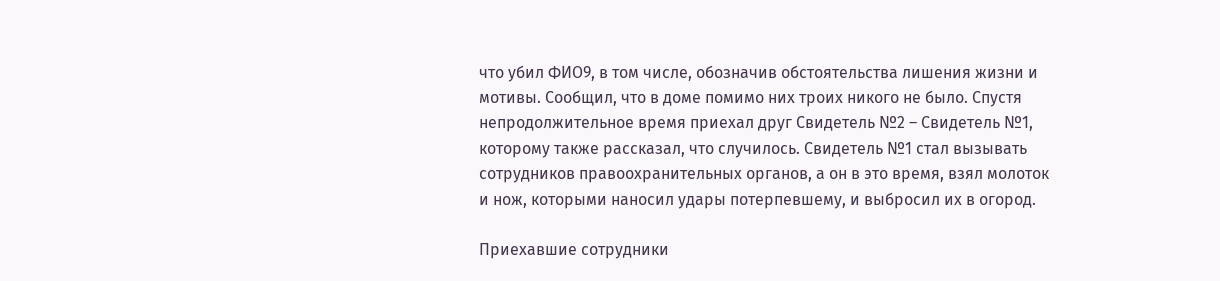что убил ФИО9, в том числе, обозначив обстоятельства лишения жизни и мотивы. Сообщил, что в доме помимо них троих никого не было. Спустя непродолжительное время приехал друг Свидетель №2 – Свидетель №1, которому также рассказал, что случилось. Свидетель №1 стал вызывать сотрудников правоохранительных органов, а он в это время, взял молоток и нож, которыми наносил удары потерпевшему, и выбросил их в огород.

Приехавшие сотрудники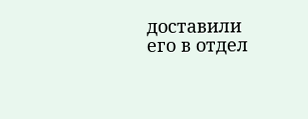доставили его в отдел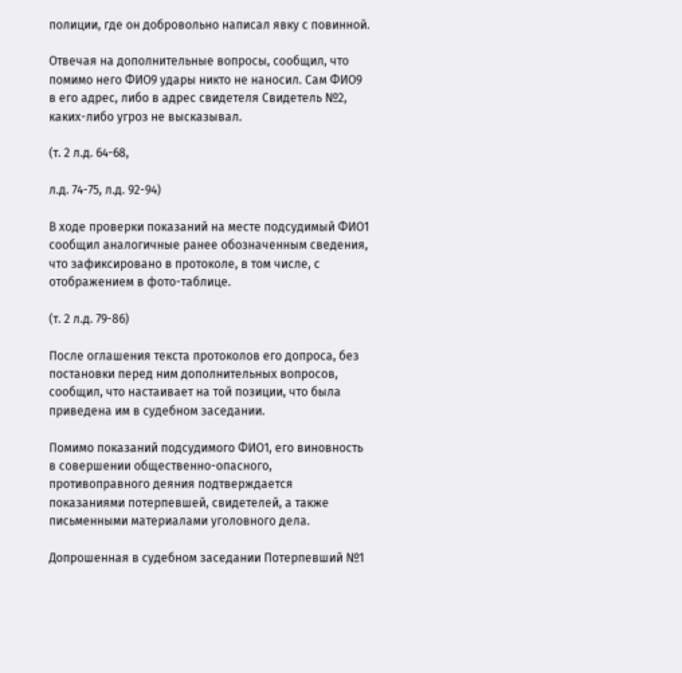полиции, где он добровольно написал явку с повинной.

Отвечая на дополнительные вопросы, сообщил, что помимо него ФИО9 удары никто не наносил. Сам ФИО9 в его адрес, либо в адрес свидетеля Свидетель №2, каких-либо угроз не высказывал.

(т. 2 л.д. 64-68,

л.д. 74-75, л.д. 92-94)

В ходе проверки показаний на месте подсудимый ФИО1 сообщил аналогичные ранее обозначенным сведения, что зафиксировано в протоколе, в том числе, с отображением в фото-таблице.

(т. 2 л.д. 79-86)

После оглашения текста протоколов его допроса, без постановки перед ним дополнительных вопросов, сообщил, что настаивает на той позиции, что была приведена им в судебном заседании.

Помимо показаний подсудимого ФИО1, его виновность в совершении общественно-опасного, противоправного деяния подтверждается показаниями потерпевшей, свидетелей, а также письменными материалами уголовного дела.

Допрошенная в судебном заседании Потерпевший №1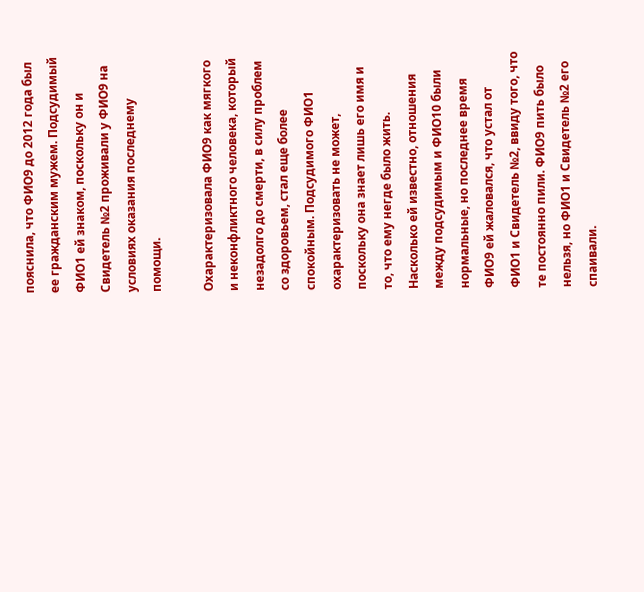пояснила, что ФИО9 до 2012 года был ее гражданским мужем. Подсудимый ФИО1 ей знаком, поскольку он и Свидетель №2 проживали у ФИО9 на условиях оказания последнему помощи.

Охарактеризовала ФИО9 как мягкого и неконфликтного человека, который незадолго до смерти, в силу проблем со здоровьем, стал еще более спокойным. Подсудимого ФИО1 охарактеризовать не может, поскольку она знает лишь его имя и то, что ему негде было жить. Насколько ей известно, отношения между подсудимым и ФИО10 были нормальные, но последнее время ФИО9 ей жаловался, что устал от ФИО1 и Свидетель №2, ввиду того, что те постоянно пили. ФИО9 пить было нельзя, но ФИО1 и Свидетель №2 его спаивали.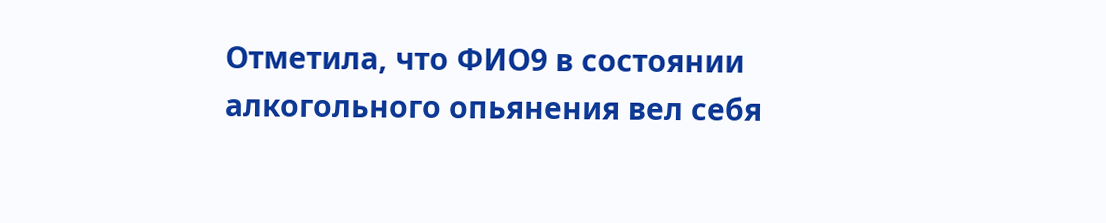Отметила, что ФИО9 в состоянии алкогольного опьянения вел себя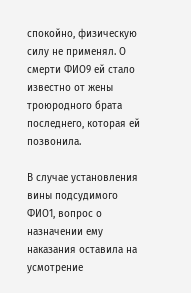спокойно, физическую силу не применял. О смерти ФИО9 ей стало известно от жены троюродного брата последнего, которая ей позвонила.

В случае установления вины подсудимого ФИО1, вопрос о назначении ему наказания оставила на усмотрение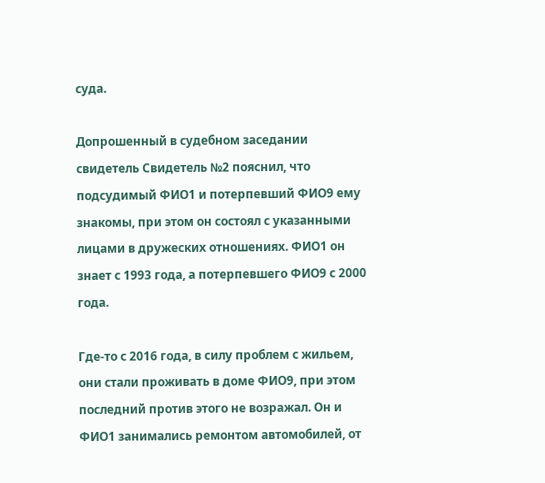суда.

Допрошенный в судебном заседании свидетель Свидетель №2 пояснил, что подсудимый ФИО1 и потерпевший ФИО9 ему знакомы, при этом он состоял с указанными лицами в дружеских отношениях. ФИО1 он знает с 1993 года, а потерпевшего ФИО9 с 2000 года.

Где-то с 2016 года, в силу проблем с жильем, они стали проживать в доме ФИО9, при этом последний против этого не возражал. Он и ФИО1 занимались ремонтом автомобилей, от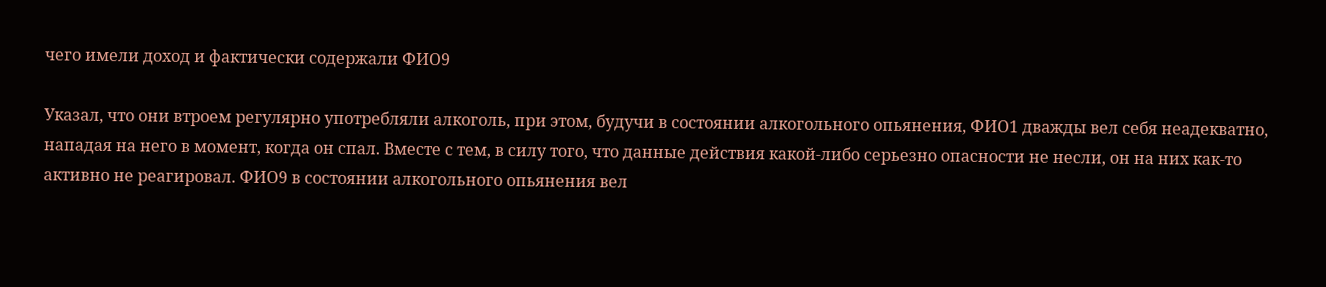чего имели доход и фактически содержали ФИО9

Указал, что они втроем регулярно употребляли алкоголь, при этом, будучи в состоянии алкогольного опьянения, ФИО1 дважды вел себя неадекватно, нападая на него в момент, когда он спал. Вместе с тем, в силу того, что данные действия какой-либо серьезно опасности не несли, он на них как-то активно не реагировал. ФИО9 в состоянии алкогольного опьянения вел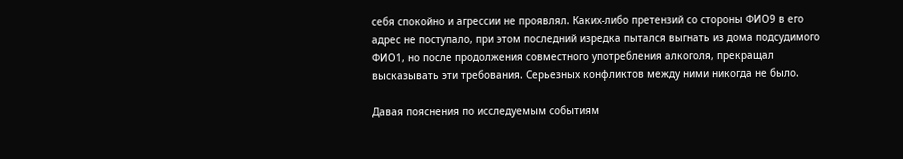себя спокойно и агрессии не проявлял. Каких-либо претензий со стороны ФИО9 в его адрес не поступало, при этом последний изредка пытался выгнать из дома подсудимого ФИО1, но после продолжения совместного употребления алкоголя, прекращал высказывать эти требования. Серьезных конфликтов между ними никогда не было.

Давая пояснения по исследуемым событиям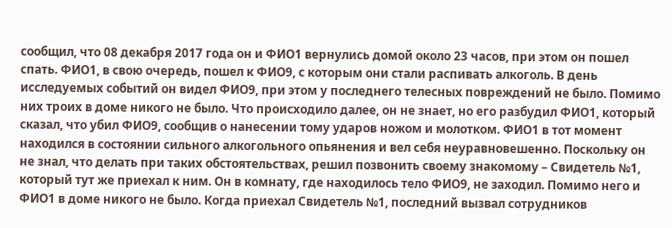сообщил, что 08 декабря 2017 года он и ФИО1 вернулись домой около 23 часов, при этом он пошел спать. ФИО1, в свою очередь, пошел к ФИО9, с которым они стали распивать алкоголь. В день исследуемых событий он видел ФИО9, при этом у последнего телесных повреждений не было. Помимо них троих в доме никого не было. Что происходило далее, он не знает, но его разбудил ФИО1, который сказал, что убил ФИО9, сообщив о нанесении тому ударов ножом и молотком. ФИО1 в тот момент находился в состоянии сильного алкогольного опьянения и вел себя неуравновешенно. Поскольку он не знал, что делать при таких обстоятельствах, решил позвонить своему знакомому – Свидетель №1, который тут же приехал к ним. Он в комнату, где находилось тело ФИО9, не заходил. Помимо него и ФИО1 в доме никого не было. Когда приехал Свидетель №1, последний вызвал сотрудников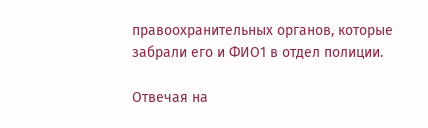правоохранительных органов, которые забрали его и ФИО1 в отдел полиции.

Отвечая на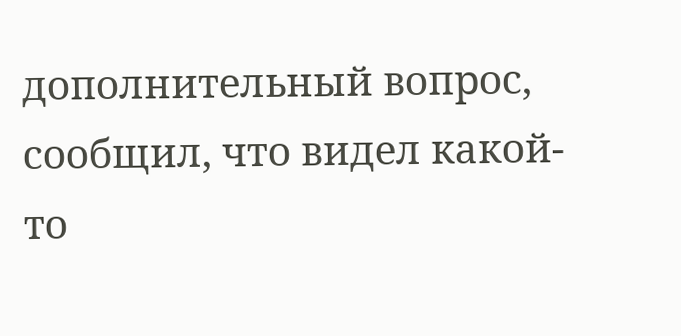дополнительный вопрос, сообщил, что видел какой-то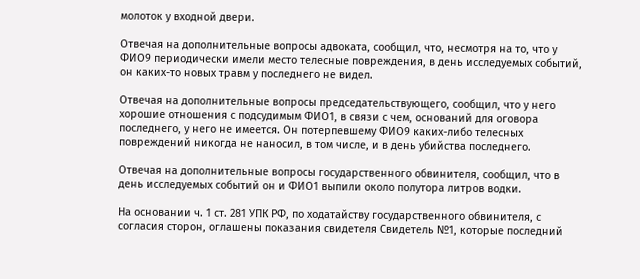молоток у входной двери.

Отвечая на дополнительные вопросы адвоката, сообщил, что, несмотря на то, что у ФИО9 периодически имели место телесные повреждения, в день исследуемых событий, он каких-то новых травм у последнего не видел.

Отвечая на дополнительные вопросы председательствующего, сообщил, что у него хорошие отношения с подсудимым ФИО1, в связи с чем, оснований для оговора последнего, у него не имеется. Он потерпевшему ФИО9 каких-либо телесных повреждений никогда не наносил, в том числе, и в день убийства последнего.

Отвечая на дополнительные вопросы государственного обвинителя, сообщил, что в день исследуемых событий он и ФИО1 выпили около полутора литров водки.

На основании ч. 1 ст. 281 УПК РФ, по ходатайству государственного обвинителя, с согласия сторон, оглашены показания свидетеля Свидетель №1, которые последний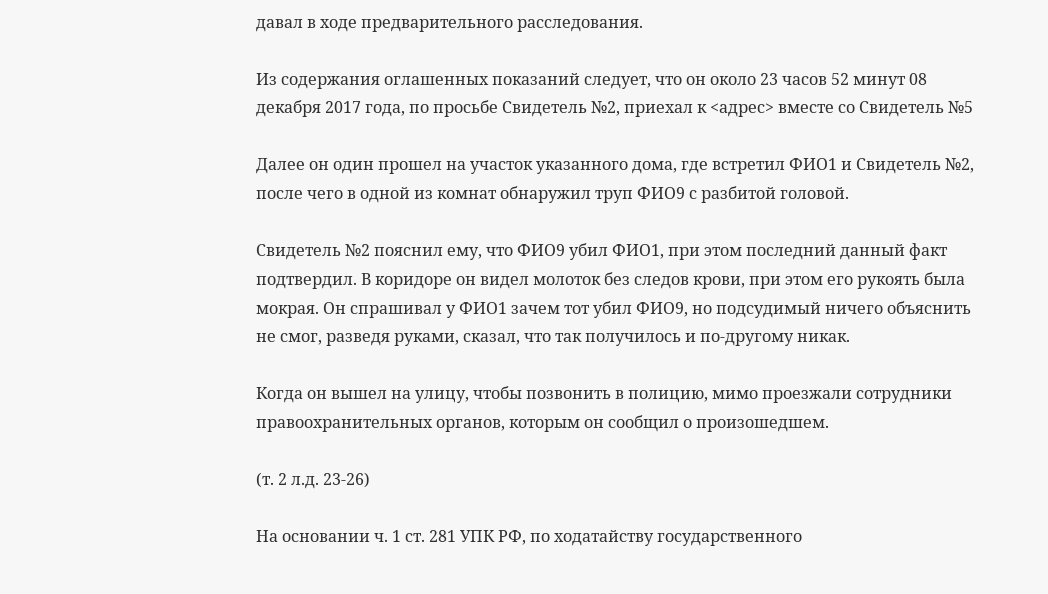давал в ходе предварительного расследования.

Из содержания оглашенных показаний следует, что он около 23 часов 52 минут 08 декабря 2017 года, по просьбе Свидетель №2, приехал к <адрес> вместе со Свидетель №5

Далее он один прошел на участок указанного дома, где встретил ФИО1 и Свидетель №2, после чего в одной из комнат обнаружил труп ФИО9 с разбитой головой.

Свидетель №2 пояснил ему, что ФИО9 убил ФИО1, при этом последний данный факт подтвердил. В коридоре он видел молоток без следов крови, при этом его рукоять была мокрая. Он спрашивал у ФИО1 зачем тот убил ФИО9, но подсудимый ничего объяснить не смог, разведя руками, сказал, что так получилось и по-другому никак.

Когда он вышел на улицу, чтобы позвонить в полицию, мимо проезжали сотрудники правоохранительных органов, которым он сообщил о произошедшем.

(т. 2 л.д. 23-26)

На основании ч. 1 ст. 281 УПК РФ, по ходатайству государственного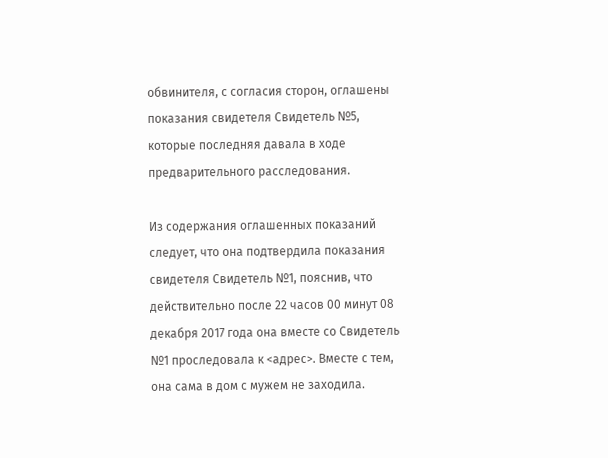обвинителя, с согласия сторон, оглашены показания свидетеля Свидетель №5, которые последняя давала в ходе предварительного расследования.

Из содержания оглашенных показаний следует, что она подтвердила показания свидетеля Свидетель №1, пояснив, что действительно после 22 часов 00 минут 08 декабря 2017 года она вместе со Свидетель №1 проследовала к <адрес>. Вместе с тем, она сама в дом с мужем не заходила.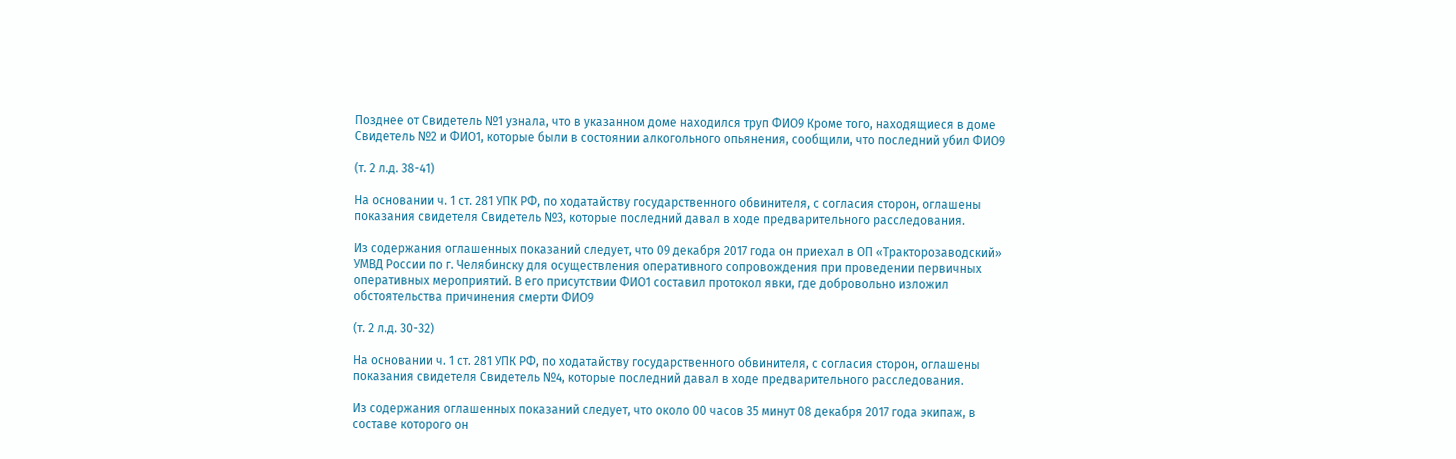Позднее от Свидетель №1 узнала, что в указанном доме находился труп ФИО9 Кроме того, находящиеся в доме Свидетель №2 и ФИО1, которые были в состоянии алкогольного опьянения, сообщили, что последний убил ФИО9

(т. 2 л.д. 38-41)

На основании ч. 1 ст. 281 УПК РФ, по ходатайству государственного обвинителя, с согласия сторон, оглашены показания свидетеля Свидетель №3, которые последний давал в ходе предварительного расследования.

Из содержания оглашенных показаний следует, что 09 декабря 2017 года он приехал в ОП «Тракторозаводский» УМВД России по г. Челябинску для осуществления оперативного сопровождения при проведении первичных оперативных мероприятий. В его присутствии ФИО1 составил протокол явки, где добровольно изложил обстоятельства причинения смерти ФИО9

(т. 2 л.д. 30-32)

На основании ч. 1 ст. 281 УПК РФ, по ходатайству государственного обвинителя, с согласия сторон, оглашены показания свидетеля Свидетель №4, которые последний давал в ходе предварительного расследования.

Из содержания оглашенных показаний следует, что около 00 часов 35 минут 08 декабря 2017 года экипаж, в составе которого он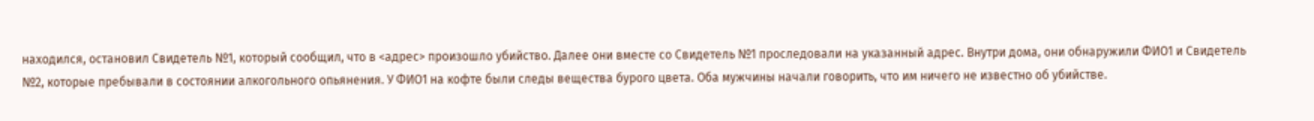находился, остановил Свидетель №1, который сообщил, что в <адрес> произошло убийство. Далее они вместе со Свидетель №1 проследовали на указанный адрес. Внутри дома, они обнаружили ФИО1 и Свидетель №2, которые пребывали в состоянии алкогольного опьянения. У ФИО1 на кофте были следы вещества бурого цвета. Оба мужчины начали говорить, что им ничего не известно об убийстве.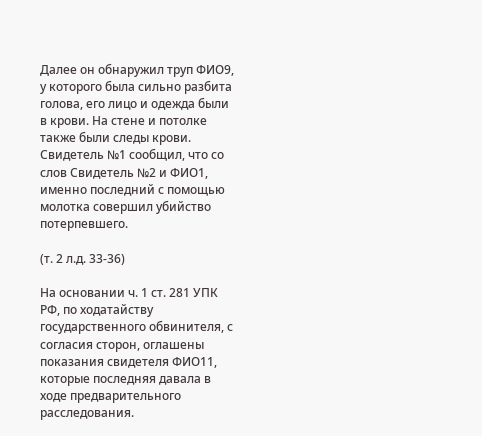Далее он обнаружил труп ФИО9, у которого была сильно разбита голова, его лицо и одежда были в крови. На стене и потолке также были следы крови. Свидетель №1 сообщил, что со слов Свидетель №2 и ФИО1, именно последний с помощью молотка совершил убийство потерпевшего.

(т. 2 л.д. 33-36)

На основании ч. 1 ст. 281 УПК РФ, по ходатайству государственного обвинителя, с согласия сторон, оглашены показания свидетеля ФИО11, которые последняя давала в ходе предварительного расследования.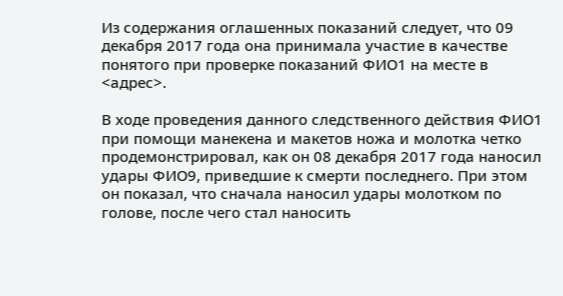Из содержания оглашенных показаний следует, что 09 декабря 2017 года она принимала участие в качестве понятого при проверке показаний ФИО1 на месте в <адрес>.

В ходе проведения данного следственного действия ФИО1 при помощи манекена и макетов ножа и молотка четко продемонстрировал, как он 08 декабря 2017 года наносил удары ФИО9, приведшие к смерти последнего. При этом он показал, что сначала наносил удары молотком по голове, после чего стал наносить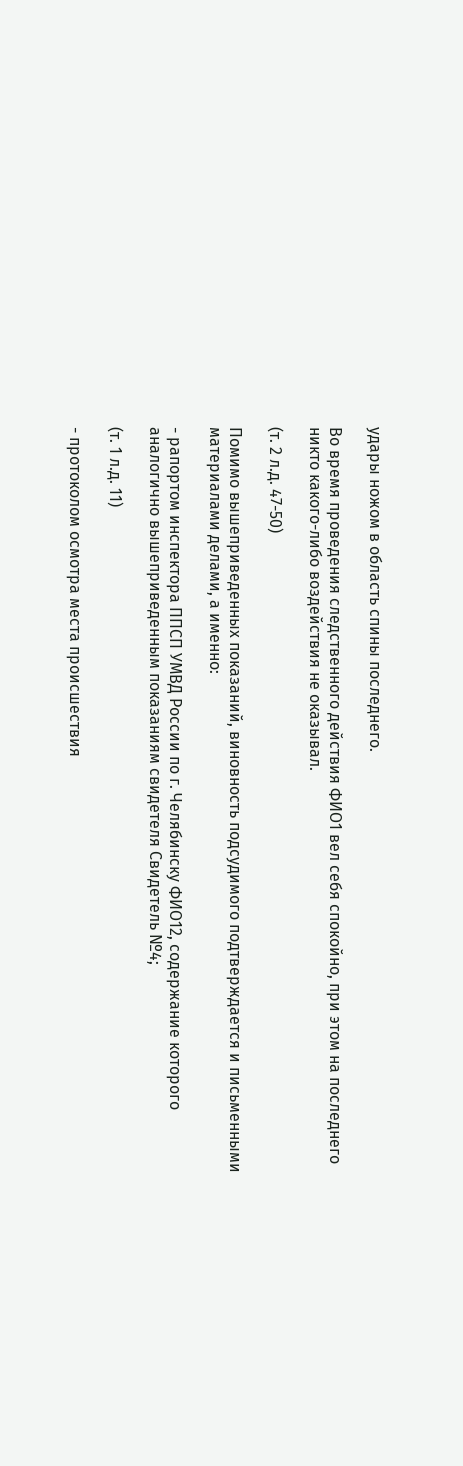удары ножом в область спины последнего.

Во время проведения следственного действия ФИО1 вел себя спокойно, при этом на последнего никто какого-либо воздействия не оказывал.

(т. 2 л.д. 47-50)

Помимо вышеприведенных показаний, виновность подсудимого подтверждается и письменными материалами делами, а именно:

- рапортом инспектора ППСП УМВД России по г. Челябинску ФИО12, содержание которого аналогично вышеприведенным показаниям свидетеля Свидетель №4;

(т. 1 л.д. 11)

- протоколом осмотра места происшествия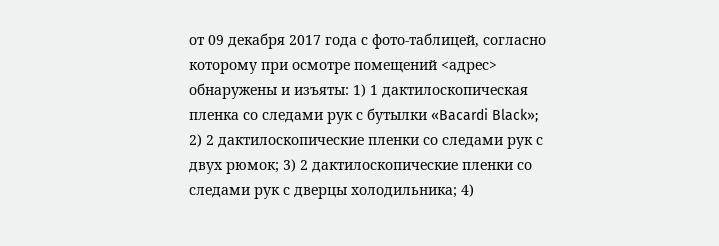от 09 декабря 2017 года с фото-таблицей, согласно которому при осмотре помещений <адрес> обнаружены и изъяты: 1) 1 дактилоскопическая пленка со следами рук с бутылки «Bacardi Black»; 2) 2 дактилоскопические пленки со следами рук с двух рюмок; 3) 2 дактилоскопические пленки со следами рук с дверцы холодильника; 4)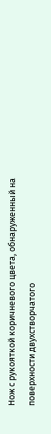Нож с рукояткой коричневого цвета, обнаруженный на поверхности двухстворчатого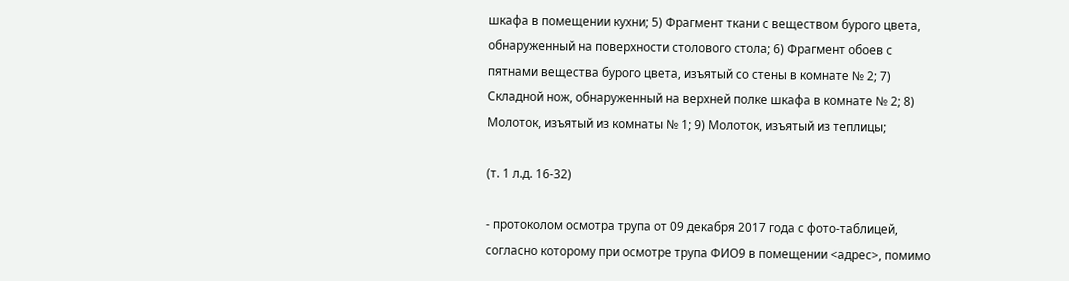шкафа в помещении кухни; 5) Фрагмент ткани с веществом бурого цвета, обнаруженный на поверхности столового стола; 6) Фрагмент обоев с пятнами вещества бурого цвета, изъятый со стены в комнате № 2; 7) Складной нож, обнаруженный на верхней полке шкафа в комнате № 2; 8) Молоток, изъятый из комнаты № 1; 9) Молоток, изъятый из теплицы;

(т. 1 л.д. 16-32)

- протоколом осмотра трупа от 09 декабря 2017 года с фото-таблицей, согласно которому при осмотре трупа ФИО9 в помещении <адрес>, помимо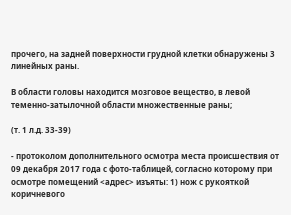прочего, на задней поверхности грудной клетки обнаружены 3 линейных раны.

В области головы находится мозговое вещество, в левой теменно-затылочной области множественные раны;

(т. 1 л.д. 33-39)

- протоколом дополнительного осмотра места происшествия от 09 декабря 2017 года с фото-таблицей, согласно которому при осмотре помещений <адрес> изъяты: 1) нож с рукояткой коричневого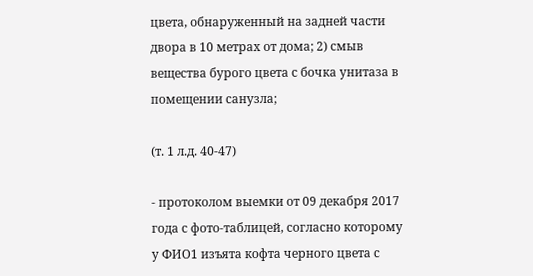цвета, обнаруженный на задней части двора в 10 метрах от дома; 2) смыв вещества бурого цвета с бочка унитаза в помещении санузла;

(т. 1 л.д. 40-47)

- протоколом выемки от 09 декабря 2017 года с фото-таблицей, согласно которому у ФИО1 изъята кофта черного цвета с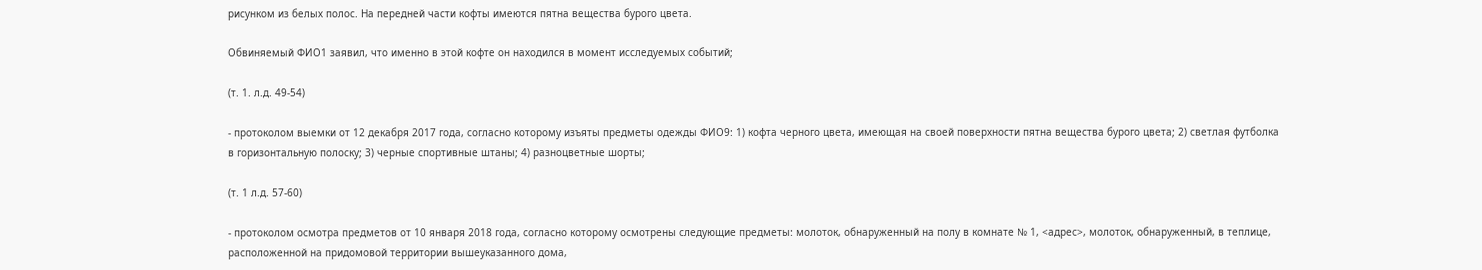рисунком из белых полос. На передней части кофты имеются пятна вещества бурого цвета.

Обвиняемый ФИО1 заявил, что именно в этой кофте он находился в момент исследуемых событий;

(т. 1. л.д. 49-54)

- протоколом выемки от 12 декабря 2017 года, согласно которому изъяты предметы одежды ФИО9: 1) кофта черного цвета, имеющая на своей поверхности пятна вещества бурого цвета; 2) светлая футболка в горизонтальную полоску; 3) черные спортивные штаны; 4) разноцветные шорты;

(т. 1 л.д. 57-60)

- протоколом осмотра предметов от 10 января 2018 года, согласно которому осмотрены следующие предметы: молоток, обнаруженный на полу в комнате № 1, <адрес>, молоток, обнаруженный, в теплице, расположенной на придомовой территории вышеуказанного дома,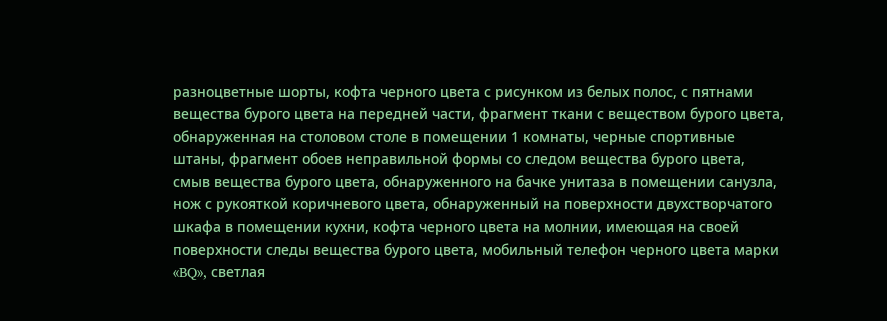разноцветные шорты, кофта черного цвета с рисунком из белых полос, с пятнами вещества бурого цвета на передней части, фрагмент ткани с веществом бурого цвета, обнаруженная на столовом столе в помещении 1 комнаты, черные спортивные штаны, фрагмент обоев неправильной формы со следом вещества бурого цвета, смыв вещества бурого цвета, обнаруженного на бачке унитаза в помещении санузла, нож с рукояткой коричневого цвета, обнаруженный на поверхности двухстворчатого шкафа в помещении кухни, кофта черного цвета на молнии, имеющая на своей поверхности следы вещества бурого цвета, мобильный телефон черного цвета марки «BQ», светлая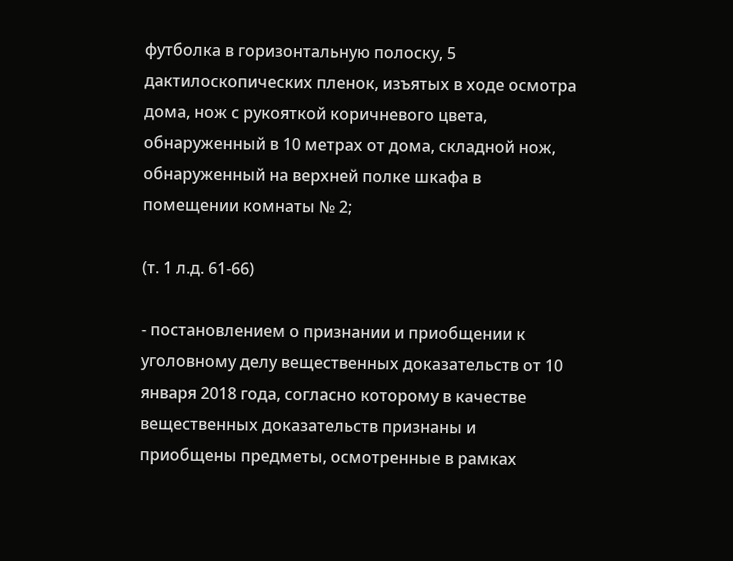футболка в горизонтальную полоску, 5 дактилоскопических пленок, изъятых в ходе осмотра дома, нож с рукояткой коричневого цвета, обнаруженный в 10 метрах от дома, складной нож, обнаруженный на верхней полке шкафа в помещении комнаты № 2;

(т. 1 л.д. 61-66)

- постановлением о признании и приобщении к уголовному делу вещественных доказательств от 10 января 2018 года, согласно которому в качестве вещественных доказательств признаны и приобщены предметы, осмотренные в рамках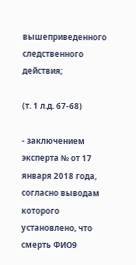вышеприведенного следственного действия;

(т. 1 л.д. 67-68)

- заключением эксперта № от 17 января 2018 года, согласно выводам которого установлено, что смерть ФИО9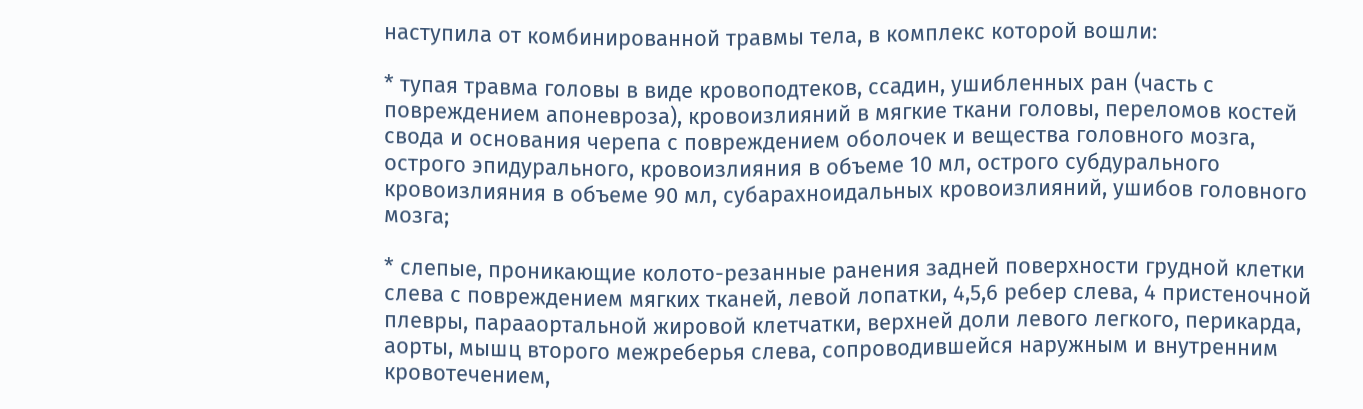наступила от комбинированной травмы тела, в комплекс которой вошли:

* тупая травма головы в виде кровоподтеков, ссадин, ушибленных ран (часть с повреждением апоневроза), кровоизлияний в мягкие ткани головы, переломов костей свода и основания черепа с повреждением оболочек и вещества головного мозга, острого эпидурального, кровоизлияния в объеме 10 мл, острого субдурального кровоизлияния в объеме 90 мл, субарахноидальных кровоизлияний, ушибов головного мозга;

* слепые, проникающие колото-резанные ранения задней поверхности грудной клетки слева с повреждением мягких тканей, левой лопатки, 4,5,6 ребер слева, 4 пристеночной плевры, парааортальной жировой клетчатки, верхней доли левого легкого, перикарда, аорты, мышц второго межреберья слева, сопроводившейся наружным и внутренним кровотечением,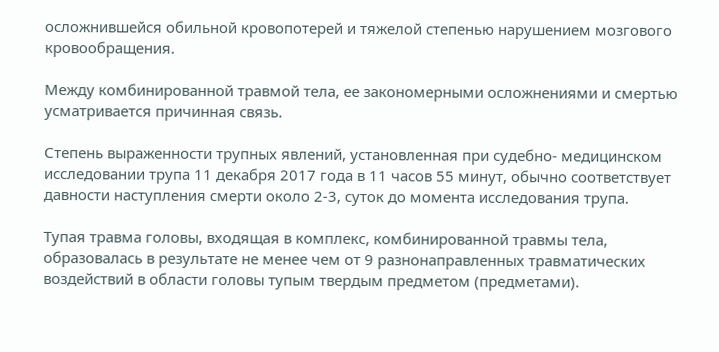осложнившейся обильной кровопотерей и тяжелой степенью нарушением мозгового кровообращения.

Между комбинированной травмой тела, ее закономерными осложнениями и смертью усматривается причинная связь.

Степень выраженности трупных явлений, установленная при судебно- медицинском исследовании трупа 11 декабря 2017 года в 11 часов 55 минут, обычно соответствует давности наступления смерти около 2-3, суток до момента исследования трупа.

Тупая травма головы, входящая в комплекс, комбинированной травмы тела, образовалась в результате не менее чем от 9 разнонаправленных травматических воздействий в области головы тупым твердым предметом (предметами).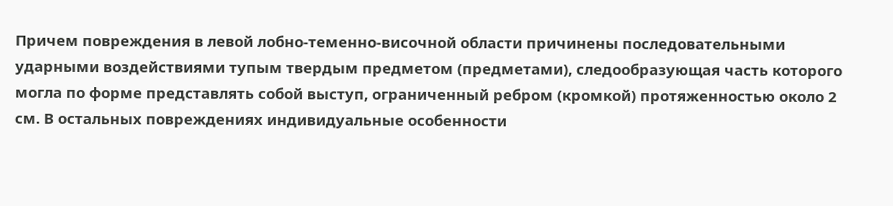Причем повреждения в левой лобно-теменно-височной области причинены последовательными ударными воздействиями тупым твердым предметом (предметами), следообразующая часть которого могла по форме представлять собой выступ, ограниченный ребром (кромкой) протяженностью около 2 см. В остальных повреждениях индивидуальные особенности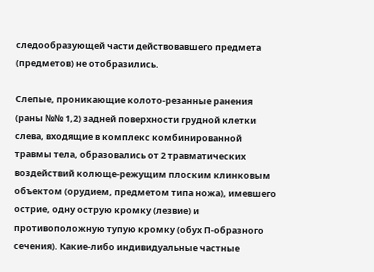следообразующей части действовавшего предмета (предметов) не отобразились.

Слепые, проникающие колото-резанные ранения (раны №№ 1,2) задней поверхности грудной клетки слева, входящие в комплекс комбинированной травмы тела, образовались от 2 травматических воздействий колюще-режущим плоским клинковым объектом (орудием, предметом типа ножа), имевшего острие, одну острую кромку (лезвие) и противоположную тупую кромку (обух П-образного сечения). Какие-либо индивидуальные частные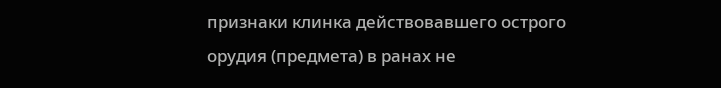признаки клинка действовавшего острого орудия (предмета) в ранах не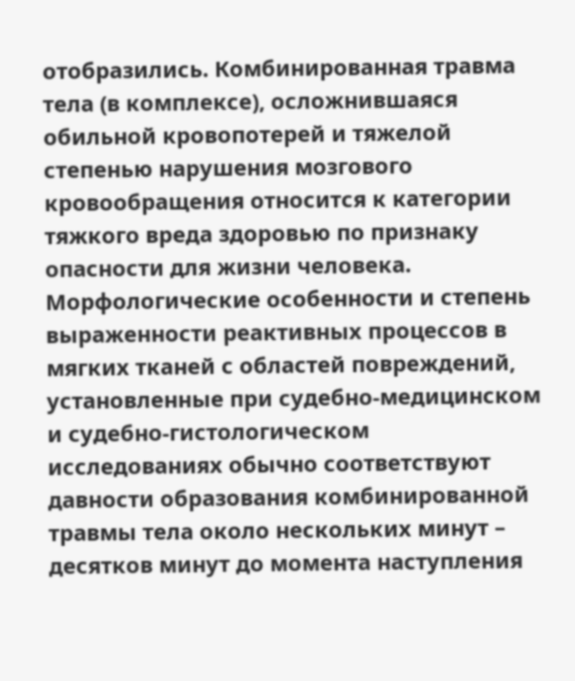отобразились. Комбинированная травма тела (в комплексе), осложнившаяся обильной кровопотерей и тяжелой степенью нарушения мозгового кровообращения относится к категории тяжкого вреда здоровью по признаку опасности для жизни человека. Морфологические особенности и степень выраженности реактивных процессов в мягких тканей с областей повреждений, установленные при судебно-медицинском и судебно-гистологическом исследованиях обычно соответствуют давности образования комбинированной травмы тела около нескольких минут – десятков минут до момента наступления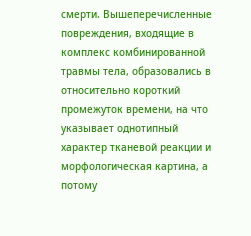смерти. Вышеперечисленные повреждения, входящие в комплекс комбинированной травмы тела, образовались в относительно короткий промежуток времени, на что указывает однотипный характер тканевой реакции и морфологическая картина, а потому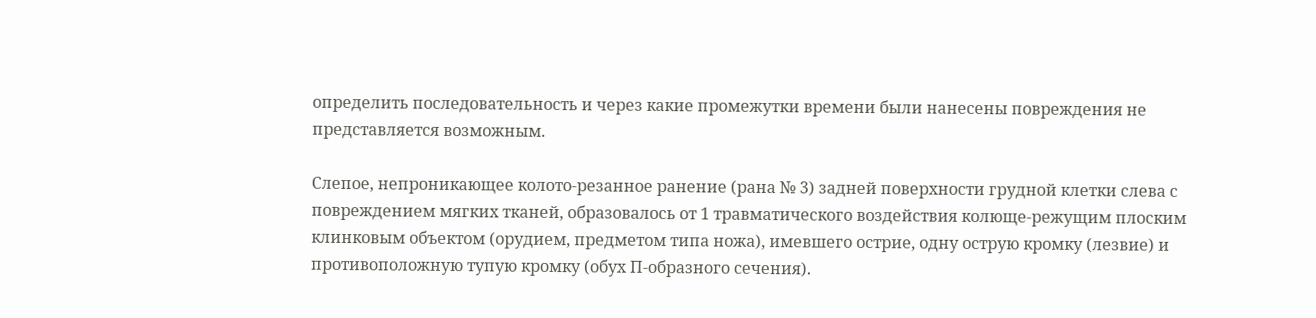определить последовательность и через какие промежутки времени были нанесены повреждения не представляется возможным.

Слепое, непроникающее колото-резанное ранение (рана № 3) задней поверхности грудной клетки слева с повреждением мягких тканей, образовалось от 1 травматического воздействия колюще-режущим плоским клинковым объектом (орудием, предметом типа ножа), имевшего острие, одну острую кромку (лезвие) и противоположную тупую кромку (обух П-образного сечения).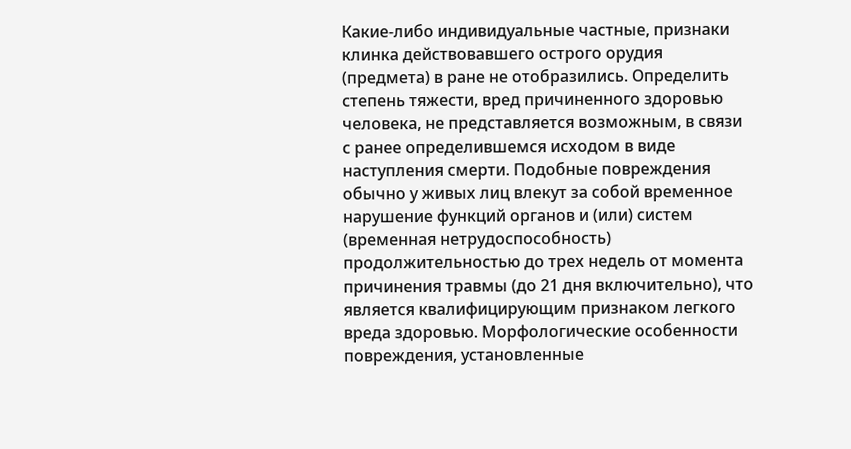Какие-либо индивидуальные частные, признаки клинка действовавшего острого орудия (предмета) в ране не отобразились. Определить степень тяжести, вред причиненного здоровью человека, не представляется возможным, в связи с ранее определившемся исходом в виде наступления смерти. Подобные повреждения обычно у живых лиц влекут за собой временное нарушение функций органов и (или) систем (временная нетрудоспособность) продолжительностью до трех недель от момента причинения травмы (до 21 дня включительно), что является квалифицирующим признаком легкого вреда здоровью. Морфологические особенности повреждения, установленные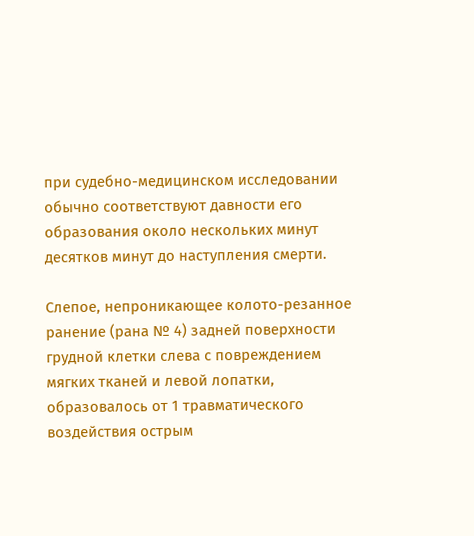при судебно-медицинском исследовании обычно соответствуют давности его образования около нескольких минут десятков минут до наступления смерти.

Слепое, непроникающее колото-резанное ранение (рана № 4) задней поверхности грудной клетки слева с повреждением мягких тканей и левой лопатки, образовалось от 1 травматического воздействия острым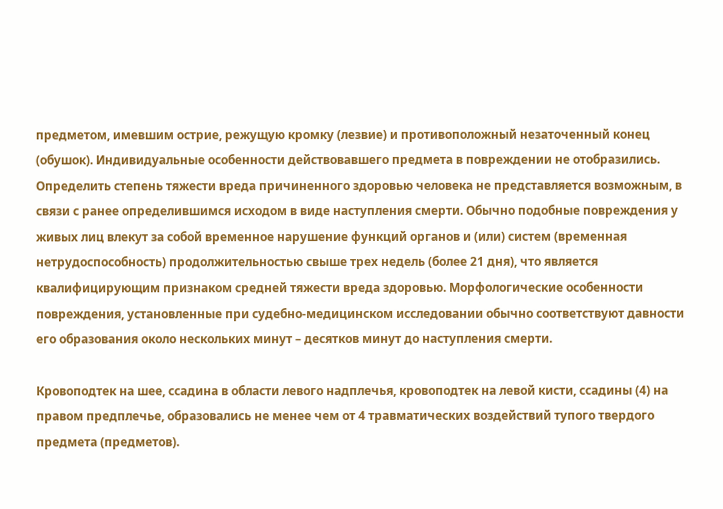предметом, имевшим острие, режущую кромку (лезвие) и противоположный незаточенный конец (обушок). Индивидуальные особенности действовавшего предмета в повреждении не отобразились. Определить степень тяжести вреда причиненного здоровью человека не представляется возможным, в связи с ранее определившимся исходом в виде наступления смерти. Обычно подобные повреждения у живых лиц влекут за собой временное нарушение функций органов и (или) систем (временная нетрудоспособность) продолжительностью свыше трех недель (более 21 дня), что является квалифицирующим признаком средней тяжести вреда здоровью. Морфологические особенности повреждения, установленные при судебно-медицинском исследовании обычно соответствуют давности его образования около нескольких минут – десятков минут до наступления смерти.

Кровоподтек на шее, ссадина в области левого надплечья, кровоподтек на левой кисти, ссадины (4) на правом предплечье, образовались не менее чем от 4 травматических воздействий тупого твердого предмета (предметов).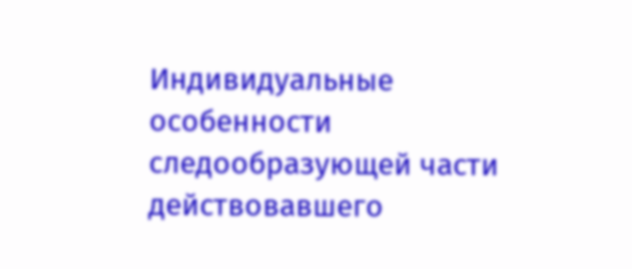Индивидуальные особенности следообразующей части действовавшего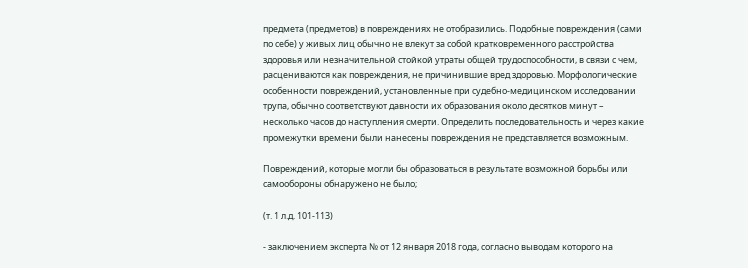предмета (предметов) в повреждениях не отобразились. Подобные повреждения (сами по себе) у живых лиц обычно не влекут за собой кратковременного расстройства здоровья или незначительной стойкой утраты общей трудоспособности, в связи с чем, расцениваются как повреждения, не причинившие вред здоровью. Морфологические особенности повреждений, установленные при судебно-медицинском исследовании трупа, обычно соответствуют давности их образования около десятков минут – несколько часов до наступления смерти. Определить последовательность и через какие промежутки времени были нанесены повреждения не представляется возможным.

Повреждений, которые могли бы образоваться в результате возможной борьбы или самообороны обнаружено не было;

(т. 1 л.д. 101-113)

- заключением эксперта № от 12 января 2018 года, согласно выводам которого на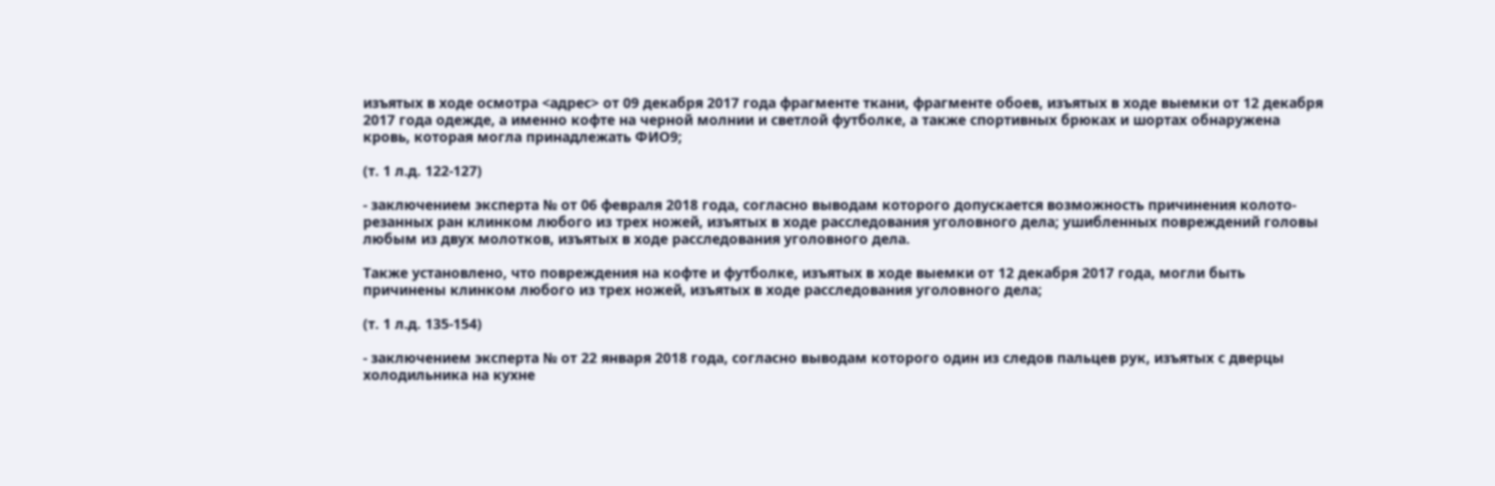изъятых в ходе осмотра <адрес> от 09 декабря 2017 года фрагменте ткани, фрагменте обоев, изъятых в ходе выемки от 12 декабря 2017 года одежде, а именно кофте на черной молнии и светлой футболке, а также спортивных брюках и шортах обнаружена кровь, которая могла принадлежать ФИО9;

(т. 1 л.д. 122-127)

- заключением эксперта № от 06 февраля 2018 года, согласно выводам которого допускается возможность причинения колото-резанных ран клинком любого из трех ножей, изъятых в ходе расследования уголовного дела; ушибленных повреждений головы любым из двух молотков, изъятых в ходе расследования уголовного дела.

Также установлено, что повреждения на кофте и футболке, изъятых в ходе выемки от 12 декабря 2017 года, могли быть причинены клинком любого из трех ножей, изъятых в ходе расследования уголовного дела;

(т. 1 л.д. 135-154)

- заключением эксперта № от 22 января 2018 года, согласно выводам которого один из следов пальцев рук, изъятых с дверцы холодильника на кухне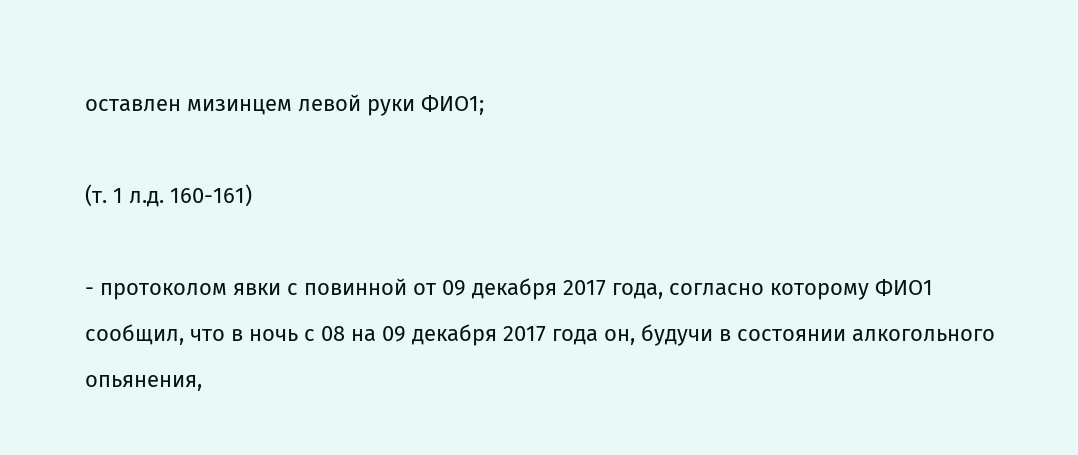оставлен мизинцем левой руки ФИО1;

(т. 1 л.д. 160-161)

- протоколом явки с повинной от 09 декабря 2017 года, согласно которому ФИО1 сообщил, что в ночь с 08 на 09 декабря 2017 года он, будучи в состоянии алкогольного опьянения,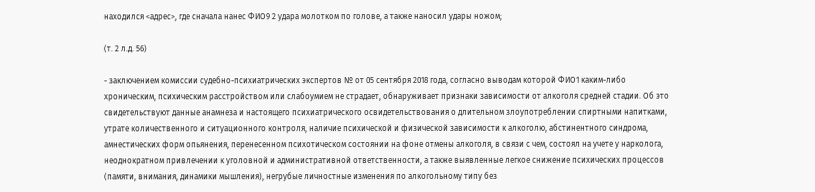находился <адрес>, где сначала нанес ФИО9 2 удара молотком по голове, а также наносил удары ножом;

(т. 2 л.д. 56)

- заключением комиссии судебно-психиатрических экспертов № от 05 сентября 2018 года, согласно выводам которой ФИО1 каким-либо хроническим, психическим расстройством или слабоумием не страдает, обнаруживает признаки зависимости от алкоголя средней стадии. Об это свидетельствуют данные анамнеза и настоящего психиатрического освидетельствования о длительном злоупотреблении спиртными напитками, утрате количественного и ситуационного контроля, наличие психической и физической зависимости к алкоголю, абстинентного синдрома, амнестических форм опьянения, перенесенном психотическом состоянии на фоне отмены алкоголя, в связи с чем, состоял на учете у нарколога, неоднократном привлечении к уголовной и административной ответственности, а также выявленные легкое снижение психических процессов (памяти, внимания, динамики мышления), негрубые личностные изменения по алкогольному типу без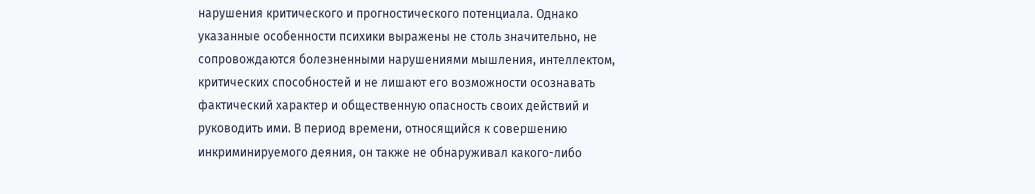нарушения критического и прогностического потенциала. Однако указанные особенности психики выражены не столь значительно, не сопровождаются болезненными нарушениями мышления, интеллектом, критических способностей и не лишают его возможности осознавать фактический характер и общественную опасность своих действий и руководить ими. В период времени, относящийся к совершению инкриминируемого деяния, он также не обнаруживал какого-либо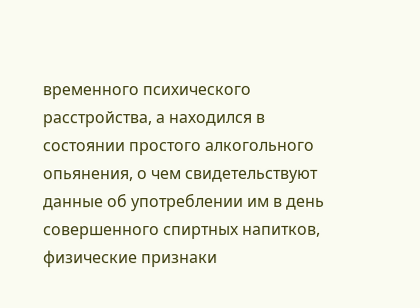временного психического расстройства, а находился в состоянии простого алкогольного опьянения, о чем свидетельствуют данные об употреблении им в день совершенного спиртных напитков, физические признаки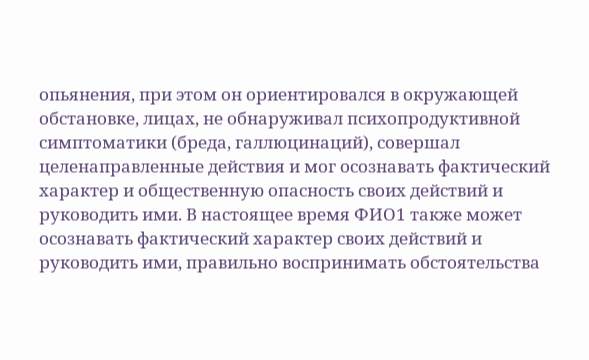опьянения, при этом он ориентировался в окружающей обстановке, лицах, не обнаруживал психопродуктивной симптоматики (бреда, галлюцинаций), совершал целенаправленные действия и мог осознавать фактический характер и общественную опасность своих действий и руководить ими. В настоящее время ФИО1 также может осознавать фактический характер своих действий и руководить ими, правильно воспринимать обстоятельства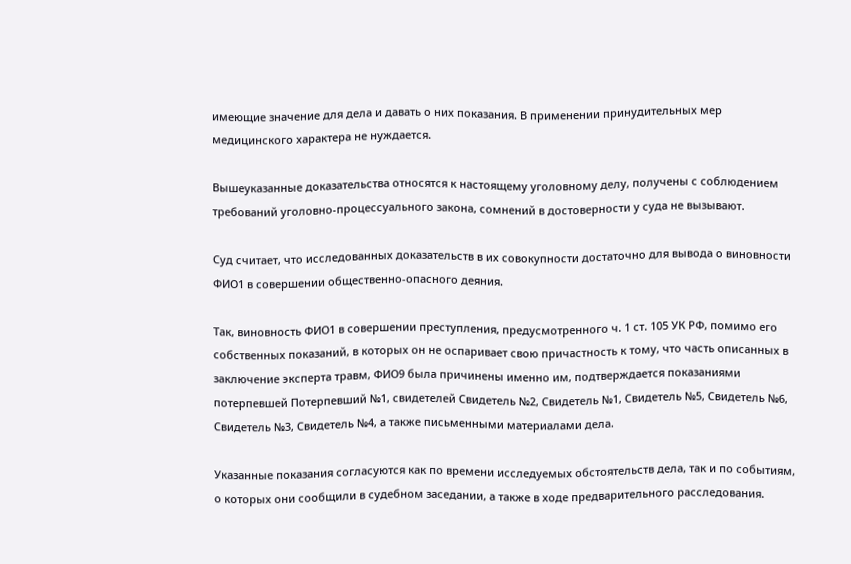имеющие значение для дела и давать о них показания. В применении принудительных мер медицинского характера не нуждается.

Вышеуказанные доказательства относятся к настоящему уголовному делу, получены с соблюдением требований уголовно-процессуального закона, сомнений в достоверности у суда не вызывают.

Суд считает, что исследованных доказательств в их совокупности достаточно для вывода о виновности ФИО1 в совершении общественно-опасного деяния.

Так, виновность ФИО1 в совершении преступления, предусмотренного ч. 1 ст. 105 УК РФ, помимо его собственных показаний, в которых он не оспаривает свою причастность к тому, что часть описанных в заключение эксперта травм, ФИО9 была причинены именно им, подтверждается показаниями потерпевшей Потерпевший №1, свидетелей Свидетель №2, Свидетель №1, Свидетель №5, Свидетель №6, Свидетель №3, Свидетель №4, а также письменными материалами дела.

Указанные показания согласуются как по времени исследуемых обстоятельств дела, так и по событиям, о которых они сообщили в судебном заседании, а также в ходе предварительного расследования.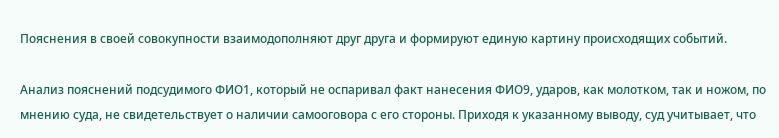Пояснения в своей совокупности взаимодополняют друг друга и формируют единую картину происходящих событий.

Анализ пояснений подсудимого ФИО1, который не оспаривал факт нанесения ФИО9, ударов, как молотком, так и ножом, по мнению суда, не свидетельствует о наличии самооговора с его стороны. Приходя к указанному выводу, суд учитывает, что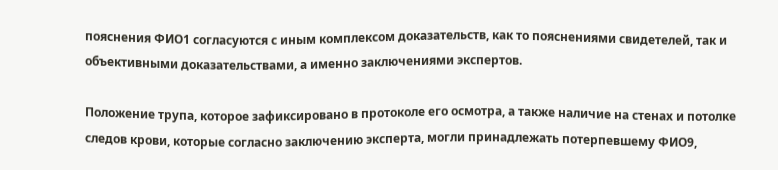пояснения ФИО1 согласуются с иным комплексом доказательств, как то пояснениями свидетелей, так и объективными доказательствами, а именно заключениями экспертов.

Положение трупа, которое зафиксировано в протоколе его осмотра, а также наличие на стенах и потолке следов крови, которые согласно заключению эксперта, могли принадлежать потерпевшему ФИО9,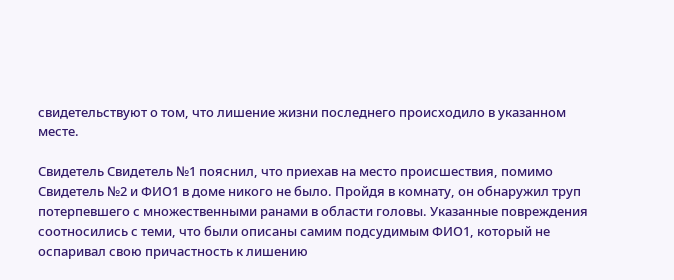свидетельствуют о том, что лишение жизни последнего происходило в указанном месте.

Свидетель Свидетель №1 пояснил, что приехав на место происшествия, помимо Свидетель №2 и ФИО1 в доме никого не было. Пройдя в комнату, он обнаружил труп потерпевшего с множественными ранами в области головы. Указанные повреждения соотносились с теми, что были описаны самим подсудимым ФИО1, который не оспаривал свою причастность к лишению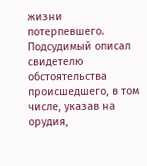жизни потерпевшего. Подсудимый описал свидетелю обстоятельства происшедшего, в том числе, указав на орудия,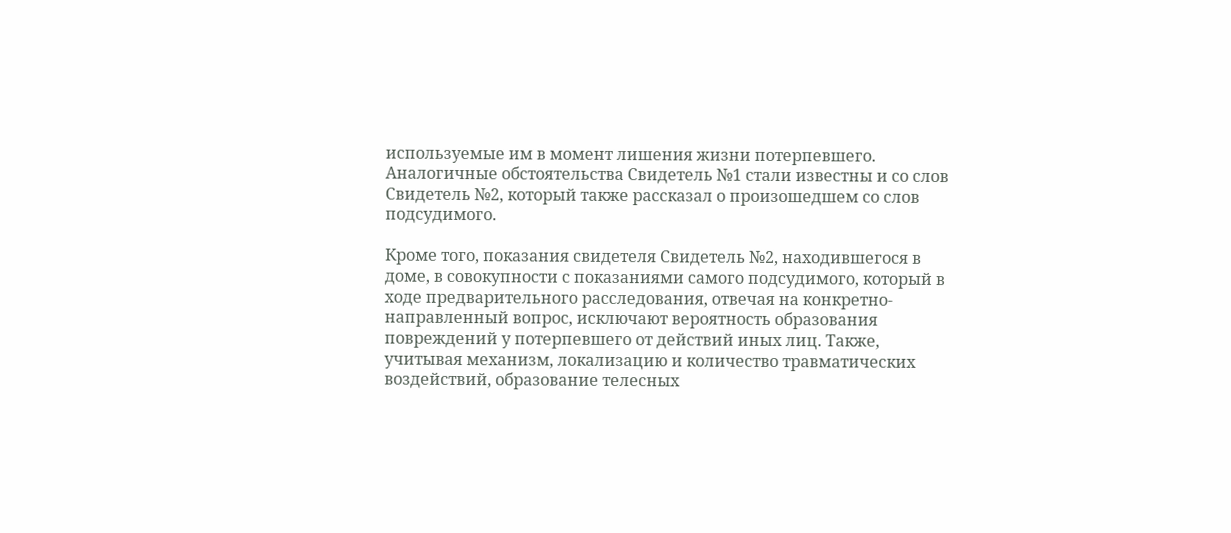используемые им в момент лишения жизни потерпевшего. Аналогичные обстоятельства Свидетель №1 стали известны и со слов Свидетель №2, который также рассказал о произошедшем со слов подсудимого.

Кроме того, показания свидетеля Свидетель №2, находившегося в доме, в совокупности с показаниями самого подсудимого, который в ходе предварительного расследования, отвечая на конкретно-направленный вопрос, исключают вероятность образования повреждений у потерпевшего от действий иных лиц. Также, учитывая механизм, локализацию и количество травматических воздействий, образование телесных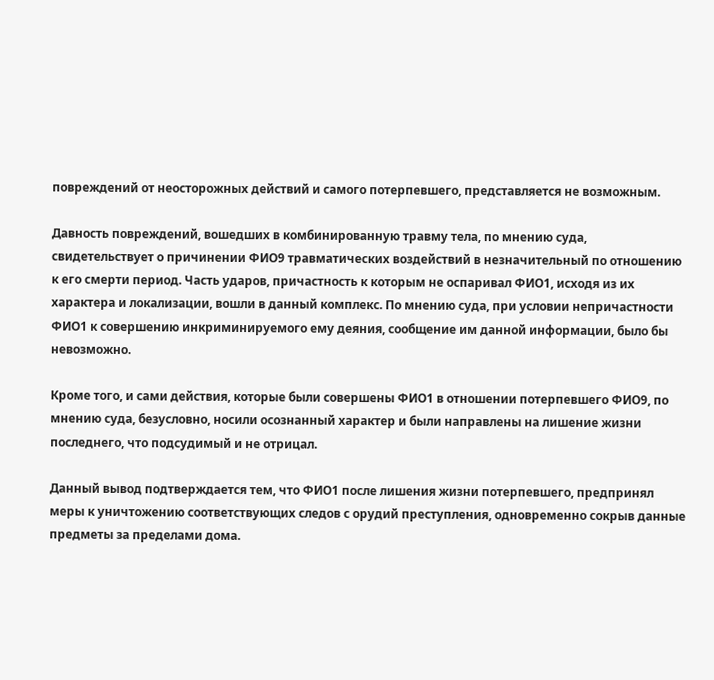повреждений от неосторожных действий и самого потерпевшего, представляется не возможным.

Давность повреждений, вошедших в комбинированную травму тела, по мнению суда, свидетельствует о причинении ФИО9 травматических воздействий в незначительный по отношению к его смерти период. Часть ударов, причастность к которым не оспаривал ФИО1, исходя из их характера и локализации, вошли в данный комплекс. По мнению суда, при условии непричастности ФИО1 к совершению инкриминируемого ему деяния, сообщение им данной информации, было бы невозможно.

Кроме того, и сами действия, которые были совершены ФИО1 в отношении потерпевшего ФИО9, по мнению суда, безусловно, носили осознанный характер и были направлены на лишение жизни последнего, что подсудимый и не отрицал.

Данный вывод подтверждается тем, что ФИО1 после лишения жизни потерпевшего, предпринял меры к уничтожению соответствующих следов с орудий преступления, одновременно сокрыв данные предметы за пределами дома.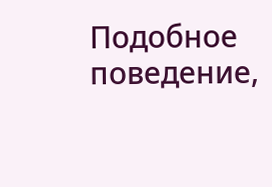Подобное поведение,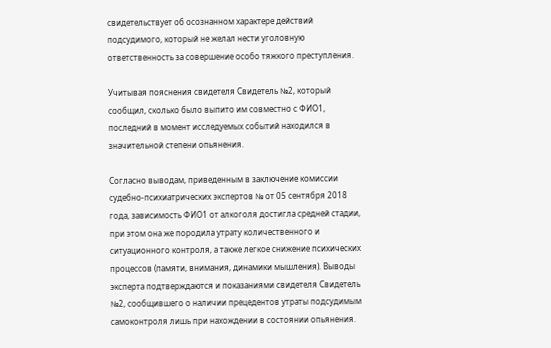свидетельствует об осознанном характере действий подсудимого, который не желал нести уголовную ответственность за совершение особо тяжкого преступления.

Учитывая пояснения свидетеля Свидетель №2, который сообщил, сколько было выпито им совместно с ФИО1, последний в момент исследуемых событий находился в значительной степени опьянения.

Согласно выводам, приведенным в заключение комиссии судебно-психиатрических экспертов № от 05 сентября 2018 года, зависимость ФИО1 от алкоголя достигла средней стадии, при этом она же породила утрату количественного и ситуационного контроля, а также легкое снижение психических процессов (памяти, внимания, динамики мышления). Выводы эксперта подтверждаются и показаниями свидетеля Свидетель №2, сообщившего о наличии прецедентов утраты подсудимым самоконтроля лишь при нахождении в состоянии опьянения.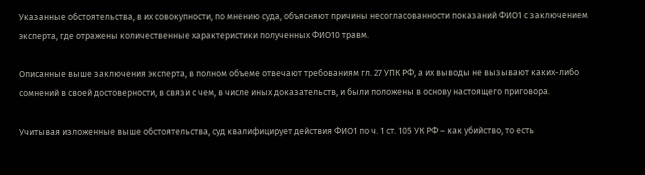Указанные обстоятельства, в их совокупности, по мнению суда, объясняют причины несогласованности показаний ФИО1 с заключением эксперта, где отражены количественные характеристики полученных ФИО10 травм.

Описанные выше заключения эксперта, в полном объеме отвечают требованиям гл. 27 УПК РФ, а их выводы не вызывают каких-либо сомнений в своей достоверности, в связи с чем, в числе иных доказательств, и были положены в основу настоящего приговора.

Учитывая изложенные выше обстоятельства, суд квалифицирует действия ФИО1 по ч. 1 ст. 105 УК РФ – как убийство, то есть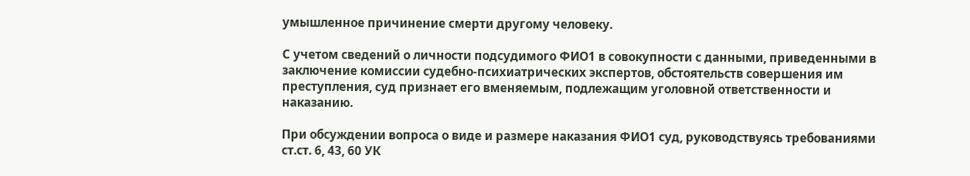умышленное причинение смерти другому человеку.

С учетом сведений о личности подсудимого ФИО1 в совокупности с данными, приведенными в заключение комиссии судебно-психиатрических экспертов, обстоятельств совершения им преступления, суд признает его вменяемым, подлежащим уголовной ответственности и наказанию.

При обсуждении вопроса о виде и размере наказания ФИО1 суд, руководствуясь требованиями ст.ст. 6, 43, 60 УК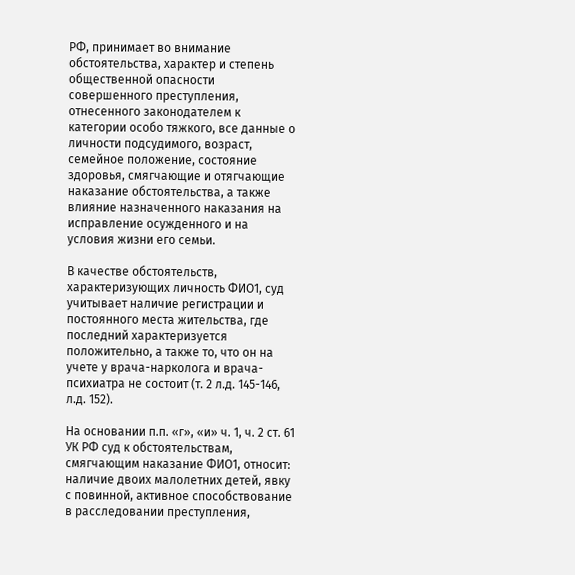РФ, принимает во внимание обстоятельства, характер и степень общественной опасности совершенного преступления, отнесенного законодателем к категории особо тяжкого, все данные о личности подсудимого, возраст, семейное положение, состояние здоровья, смягчающие и отягчающие наказание обстоятельства, а также влияние назначенного наказания на исправление осужденного и на условия жизни его семьи.

В качестве обстоятельств, характеризующих личность ФИО1, суд учитывает наличие регистрации и постоянного места жительства, где последний характеризуется положительно, а также то, что он на учете у врача-нарколога и врача-психиатра не состоит (т. 2 л.д. 145-146, л.д. 152).

На основании п.п. «г», «и» ч. 1, ч. 2 ст. 61 УК РФ суд к обстоятельствам, смягчающим наказание ФИО1, относит: наличие двоих малолетних детей, явку с повинной, активное способствование в расследовании преступления,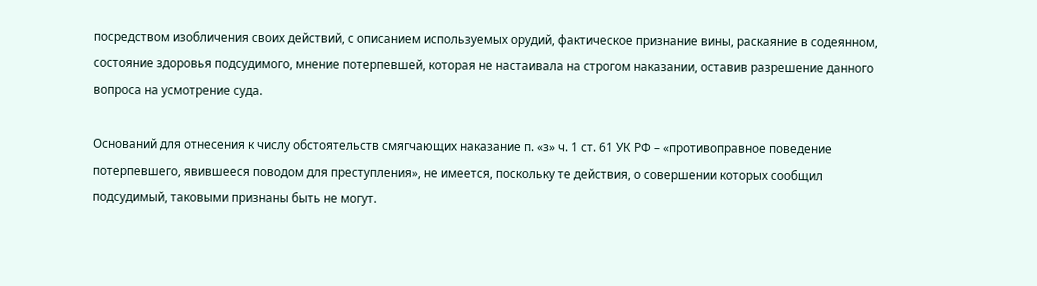посредством изобличения своих действий, с описанием используемых орудий, фактическое признание вины, раскаяние в содеянном, состояние здоровья подсудимого, мнение потерпевшей, которая не настаивала на строгом наказании, оставив разрешение данного вопроса на усмотрение суда.

Оснований для отнесения к числу обстоятельств смягчающих наказание п. «з» ч. 1 ст. 61 УК РФ – «противоправное поведение потерпевшего, явившееся поводом для преступления», не имеется, поскольку те действия, о совершении которых сообщил подсудимый, таковыми признаны быть не могут.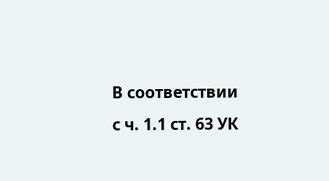В соответствии с ч. 1.1 ст. 63 УК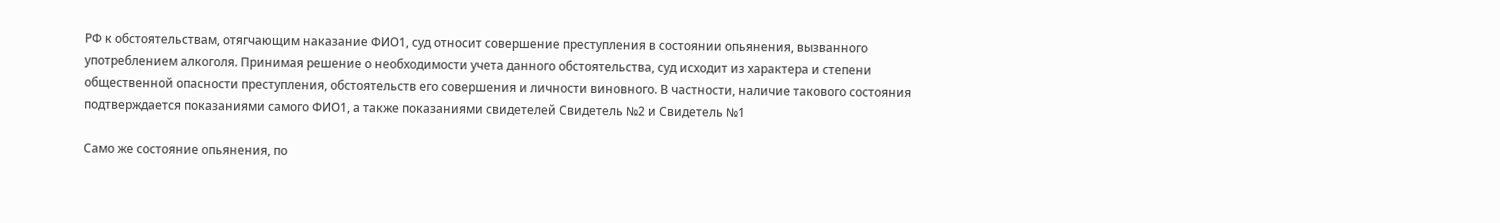РФ к обстоятельствам, отягчающим наказание ФИО1, суд относит совершение преступления в состоянии опьянения, вызванного употреблением алкоголя. Принимая решение о необходимости учета данного обстоятельства, суд исходит из характера и степени общественной опасности преступления, обстоятельств его совершения и личности виновного. В частности, наличие такового состояния подтверждается показаниями самого ФИО1, а также показаниями свидетелей Свидетель №2 и Свидетель №1

Само же состояние опьянения, по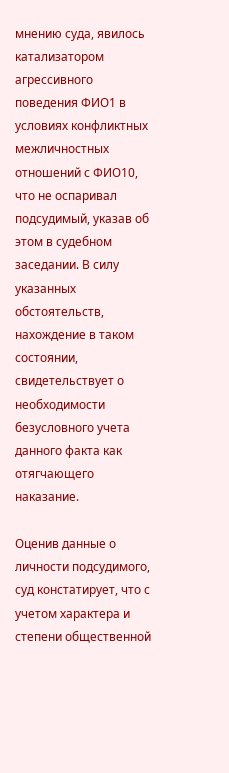мнению суда, явилось катализатором агрессивного поведения ФИО1 в условиях конфликтных межличностных отношений с ФИО10, что не оспаривал подсудимый, указав об этом в судебном заседании. В силу указанных обстоятельств, нахождение в таком состоянии, свидетельствует о необходимости безусловного учета данного факта как отягчающего наказание.

Оценив данные о личности подсудимого, суд констатирует, что с учетом характера и степени общественной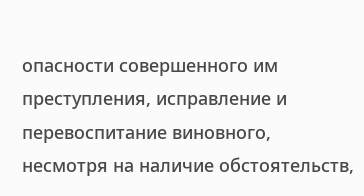опасности совершенного им преступления, исправление и перевоспитание виновного, несмотря на наличие обстоятельств,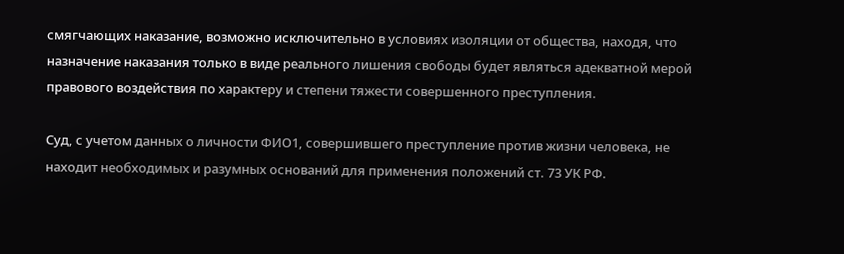смягчающих наказание, возможно исключительно в условиях изоляции от общества, находя, что назначение наказания только в виде реального лишения свободы будет являться адекватной мерой правового воздействия по характеру и степени тяжести совершенного преступления.

Суд, с учетом данных о личности ФИО1, совершившего преступление против жизни человека, не находит необходимых и разумных оснований для применения положений ст. 73 УК РФ.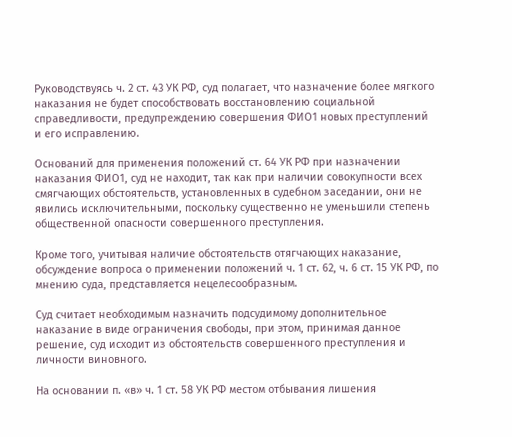Руководствуясь ч. 2 ст. 43 УК РФ, суд полагает, что назначение более мягкого наказания не будет способствовать восстановлению социальной справедливости, предупреждению совершения ФИО1 новых преступлений и его исправлению.

Оснований для применения положений ст. 64 УК РФ при назначении наказания ФИО1, суд не находит, так как при наличии совокупности всех смягчающих обстоятельств, установленных в судебном заседании, они не явились исключительными, поскольку существенно не уменьшили степень общественной опасности совершенного преступления.

Кроме того, учитывая наличие обстоятельств отягчающих наказание, обсуждение вопроса о применении положений ч. 1 ст. 62, ч. 6 ст. 15 УК РФ, по мнению суда, представляется нецелесообразным.

Суд считает необходимым назначить подсудимому дополнительное наказание в виде ограничения свободы, при этом, принимая данное решение, суд исходит из обстоятельств совершенного преступления и личности виновного.

На основании п. «в» ч. 1 ст. 58 УК РФ местом отбывания лишения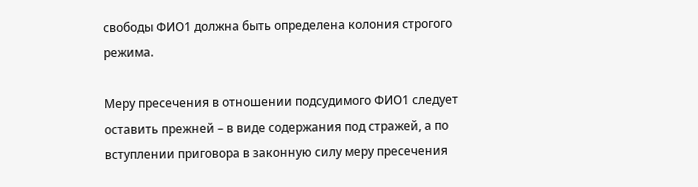свободы ФИО1 должна быть определена колония строгого режима.

Меру пресечения в отношении подсудимого ФИО1 следует оставить прежней – в виде содержания под стражей, а по вступлении приговора в законную силу меру пресечения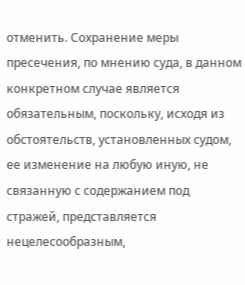отменить. Сохранение меры пресечения, по мнению суда, в данном конкретном случае является обязательным, поскольку, исходя из обстоятельств, установленных судом, ее изменение на любую иную, не связанную с содержанием под стражей, представляется нецелесообразным,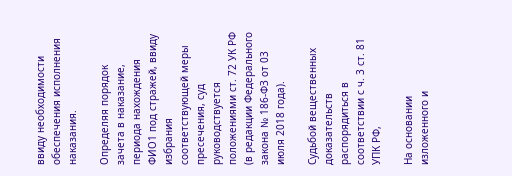ввиду необходимости обеспечения исполнения наказания.

Определяя порядок зачета в наказание, периода нахождения ФИО1 под стражей, ввиду избрания соответствующей меры пресечения, суд руководствуется положениями ст. 72 УК РФ (в редакции Федерального закона № 186-ФЗ от 03 июля 2018 года).

Судьбой вещественных доказательств распорядиться в соответствии с ч. 3 ст. 81 УПК РФ,

На основании изложенного и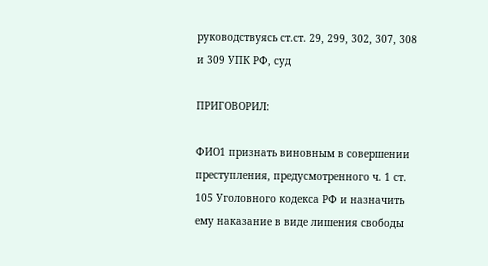руководствуясь ст.ст. 29, 299, 302, 307, 308 и 309 УПК РФ, суд

ПРИГОВОРИЛ:

ФИО1 признать виновным в совершении преступления, предусмотренного ч. 1 ст. 105 Уголовного кодекса РФ и назначить ему наказание в виде лишения свободы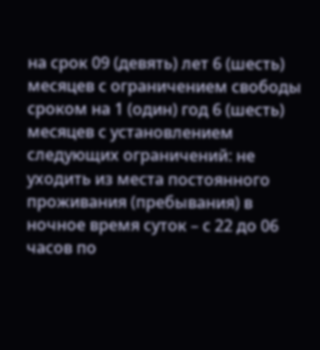на срок 09 (девять) лет 6 (шесть) месяцев с ограничением свободы сроком на 1 (один) год 6 (шесть) месяцев с установлением следующих ограничений: не уходить из места постоянного проживания (пребывания) в ночное время суток – с 22 до 06 часов по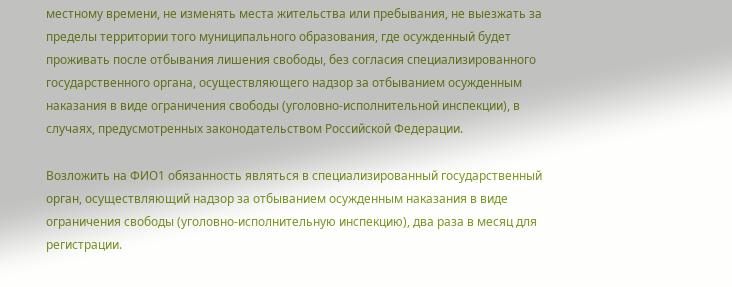местному времени, не изменять места жительства или пребывания, не выезжать за пределы территории того муниципального образования, где осужденный будет проживать после отбывания лишения свободы, без согласия специализированного государственного органа, осуществляющего надзор за отбыванием осужденным наказания в виде ограничения свободы (уголовно-исполнительной инспекции), в случаях, предусмотренных законодательством Российской Федерации.

Возложить на ФИО1 обязанность являться в специализированный государственный орган, осуществляющий надзор за отбыванием осужденным наказания в виде ограничения свободы (уголовно-исполнительную инспекцию), два раза в месяц для регистрации.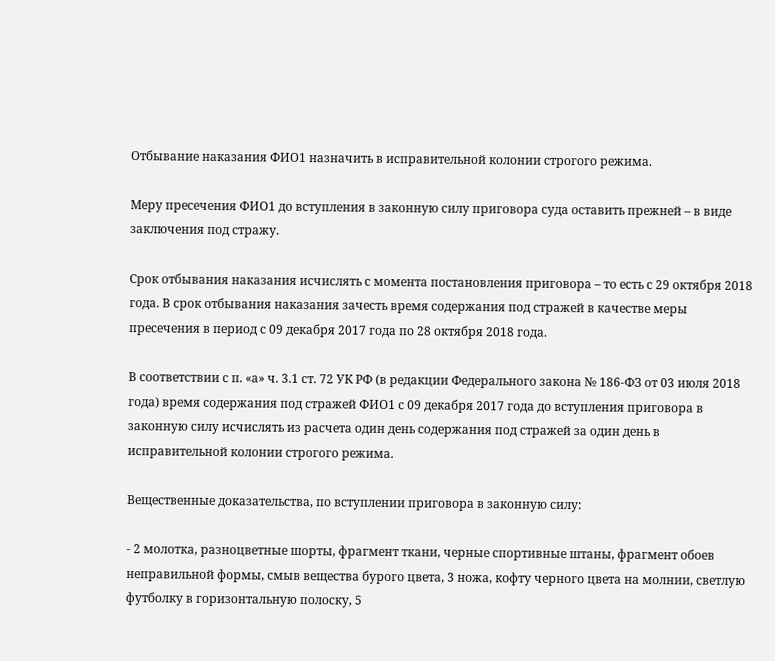Отбывание наказания ФИО1 назначить в исправительной колонии строгого режима.

Меру пресечения ФИО1 до вступления в законную силу приговора суда оставить прежней – в виде заключения под стражу.

Срок отбывания наказания исчислять с момента постановления приговора – то есть с 29 октября 2018 года. В срок отбывания наказания зачесть время содержания под стражей в качестве меры пресечения в период с 09 декабря 2017 года по 28 октября 2018 года.

В соответствии с п. «а» ч. 3.1 ст. 72 УК РФ (в редакции Федерального закона № 186-ФЗ от 03 июля 2018 года) время содержания под стражей ФИО1 с 09 декабря 2017 года до вступления приговора в законную силу исчислять из расчета один день содержания под стражей за один день в исправительной колонии строгого режима.

Вещественные доказательства, по вступлении приговора в законную силу:

- 2 молотка, разноцветные шорты, фрагмент ткани, черные спортивные штаны, фрагмент обоев неправильной формы, смыв вещества бурого цвета, 3 ножа, кофту черного цвета на молнии, светлую футболку в горизонтальную полоску, 5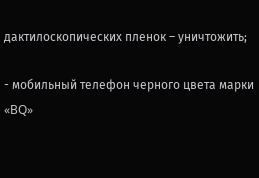дактилоскопических пленок – уничтожить;

- мобильный телефон черного цвета марки «BQ»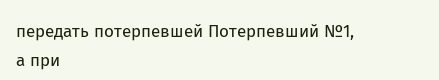передать потерпевшей Потерпевший №1, а при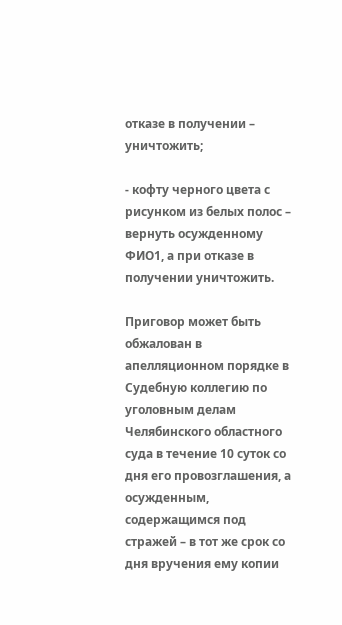отказе в получении – уничтожить;

- кофту черного цвета с рисунком из белых полос – вернуть осужденному ФИО1, а при отказе в получении уничтожить.

Приговор может быть обжалован в апелляционном порядке в Судебную коллегию по уголовным делам Челябинского областного суда в течение 10 суток со дня его провозглашения, а осужденным, содержащимся под стражей – в тот же срок со дня вручения ему копии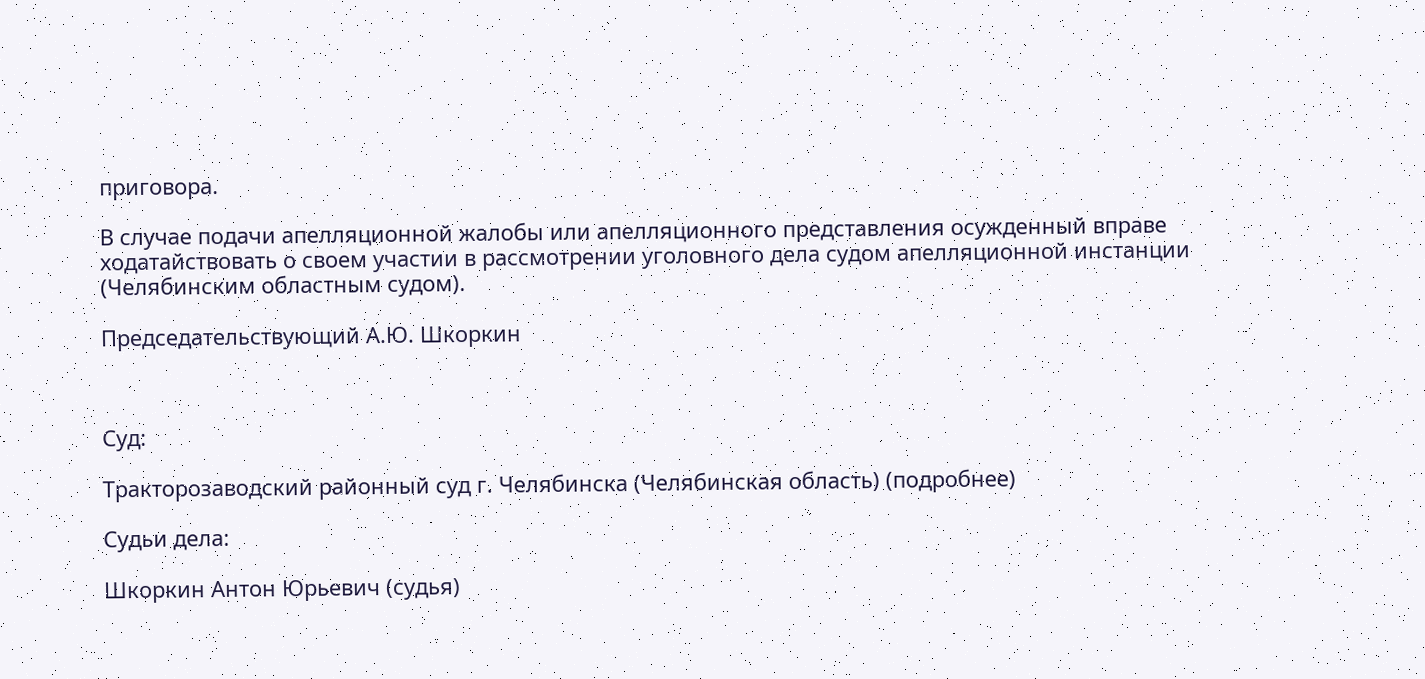приговора.

В случае подачи апелляционной жалобы или апелляционного представления осужденный вправе ходатайствовать о своем участии в рассмотрении уголовного дела судом апелляционной инстанции (Челябинским областным судом).

Председательствующий А.Ю. Шкоркин



Суд:

Тракторозаводский районный суд г. Челябинска (Челябинская область) (подробнее)

Судьи дела:

Шкоркин Антон Юрьевич (судья)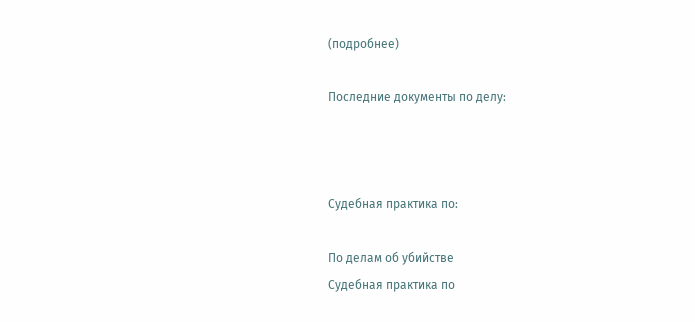(подробнее)

Последние документы по делу:



Судебная практика по:

По делам об убийстве
Судебная практика по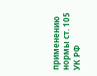применению нормы ст. 105 УК РФ